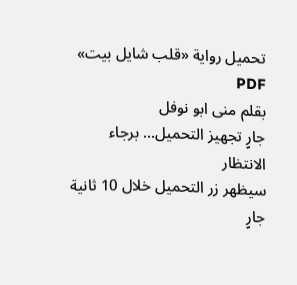تحميل رواية «قلب شايل بيت» PDF
بقلم منى ابو نوفل
جارٍ تجهيز التحميل... برجاء الانتظار
سيظهر زر التحميل خلال 10 ثانية
جارٍ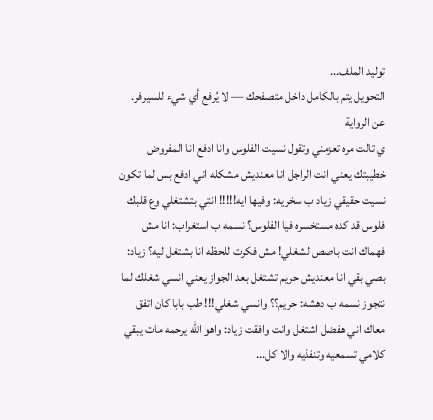توليد الملف...
التحويل يتم بالكامل داخل متصفحك — لا يُرفع أي شيء للسيرفر.
عن الرواية
ي تالت مره تعزمني وتقول نسيت الفلوس وانا ادفع انا المفروض خطيبتك يعني انت الراجل انا معنديش مشكله اني ادفع بس لما تكون نسيت حقيقي زياد ب سخريه: وفيها ايه!!!!! انتي بتشتغلي وع قلبك فلوس قد كده مستخسره فيا الفلوس؟ نسمه ب استغراب: انا مش فهماك انت باصص لشغلي! مش فكرت للحظه انا بشتغل ليه؟ زياد: بصي بقي انا معنديش حريم تشتغل بعد الجواز يعني انسي شغلك لما نتجوز نسمه ب دهشه: حريم؟؟ وانسي شغلي!!! طب بابا كان اتفق معاك اني هفضل اشتغل وانت وافقت زياد: واهو الله يرحمه مات يبقي كلامي تسمعيه وتنفذيه والا كل...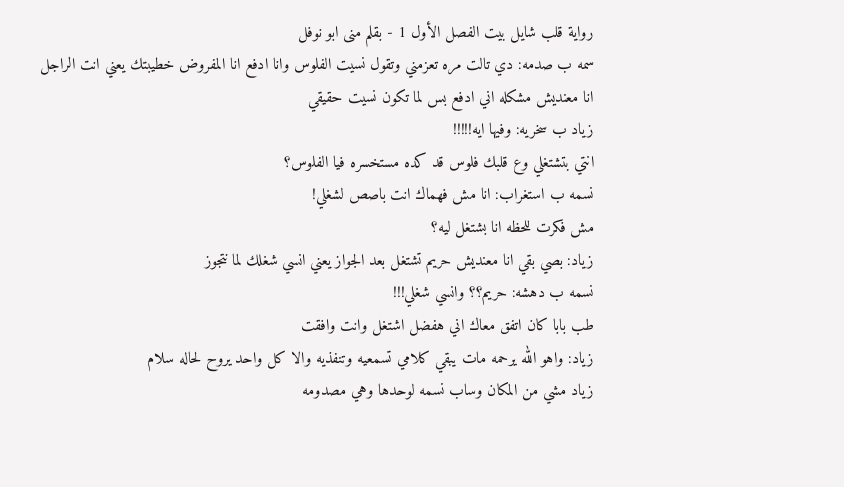رواية قلب شايل بيت الفصل الأول 1 - بقلم منى ابو نوفل
سمه ب صدمه: دي تالت مره تعزمني وتقول نسيت الفلوس وانا ادفع انا المفروض خطيبتك يعني انت الراجل انا معنديش مشكله اني ادفع بس لما تكون نسيت حقيقي
زياد ب سخريه: وفيها ايه!!!!!
انتي بتشتغلي وع قلبك فلوس قد كده مستخسره فيا الفلوس؟
نسمه ب استغراب: انا مش فهماك انت باصص لشغلي!
مش فكرت للحظه انا بشتغل ليه؟
زياد: بصي بقي انا معنديش حريم تشتغل بعد الجواز يعني انسي شغلك لما نتجوز
نسمه ب دهشه: حريم؟؟ وانسي شغلي!!!
طب بابا كان اتفق معاك اني هفضل اشتغل وانت وافقت
زياد: واهو الله يرحمه مات يبقي كلامي تسمعيه وتنفذيه والا كل واحد يروح لحاله سلام
زياد مشي من المكان وساب نسمه لوحدها وهي مصدومه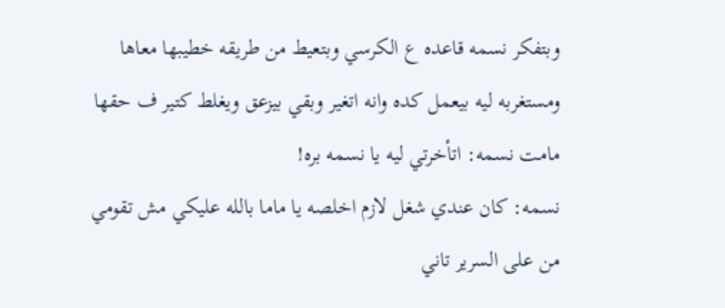وبتفكر نسمه قاعده ع الكرسي وبتعيط من طريقه خطيبها معاها ومستغربه ليه بيعمل كده وانه اتغير وبقي بيزعق ويغلط كتير ف حقها
مامت نسمه: اتأخرتي ليه يا نسمه بره!
نسمه: كان عندي شغل لازم اخلصه يا ماما بالله عليكي مش تقومي من على السرير تاني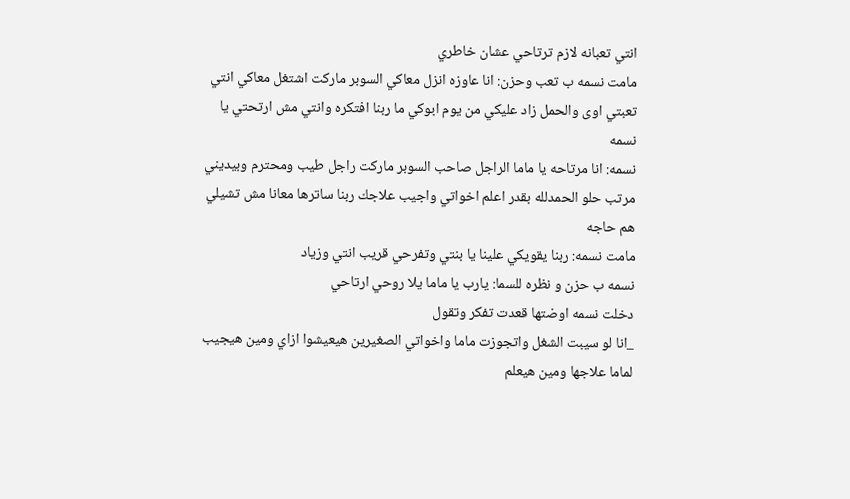انتي تعبانه لازم ترتاحي عشان خاطري
مامت نسمه ب تعب وحزن: انا عاوزه انزل معاكي السوبر ماركت اشتغل معاكي انتي تعبتي اوى والحمل زاد عليكي من يوم ابوكي ما ربنا افتكره وانتي مش ارتحتي يا نسمه
نسمه: انا مرتاحه يا ماما الراجل صاحب السوبر ماركت راجل طيب ومحترم وبيديني مرتب حلو الحمدلله بقدر اعلم اخواتي واجيب علاجك ربنا ساترها معانا مش تشيلي هم حاجه
مامت نسمه: ربنا يقويكي علينا يا بنتي وتفرحي قريب انتي وزياد
نسمه ب حزن و نظره للسما: يارب يا ماما يلا روحي ارتاحي
دخلت نسمه اوضتها قعدت تفكر وتقول
_انا لو سيبت الشغل واتجوزت ماما واخواتي الصغيرين هيعيشوا ازاي ومين هيجيب لماما علاجها ومين هيعلم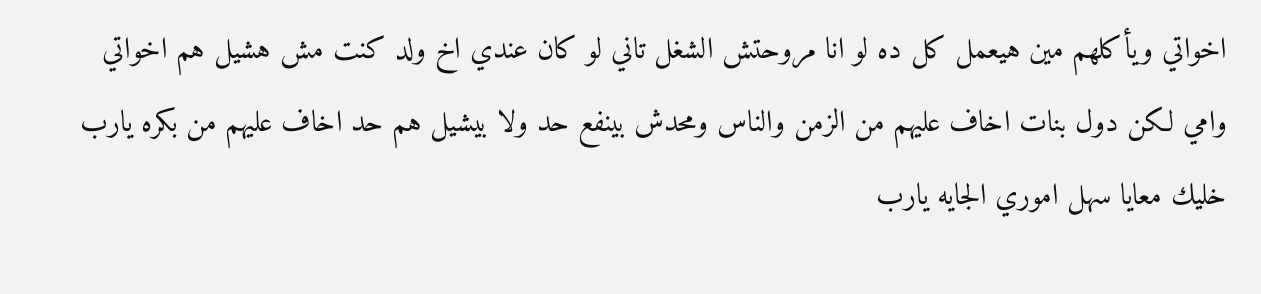اخواتي ويأكلهم مين هيعمل كل ده لو انا مروحتش الشغل تاني لو كان عندي اخ ولد كنت مش هشيل هم اخواتي وامي لكن دول بنات اخاف عليهم من الزمن والناس ومحدش بينفع حد ولا بيشيل هم حد اخاف عليهم من بكره يارب خليك معايا سهل اموري الجايه يارب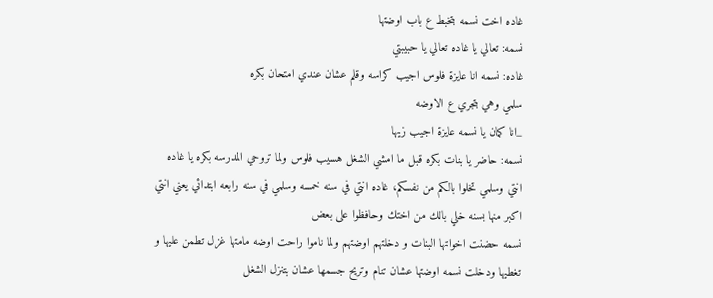غاده اخت نسمه بتخبط ع باب اوضتها
نسمه: تعالي يا غاده تعالي يا حبيبتي
غاده: نسمه انا عايزة فلوس اجيب كراسه وقلم عشان عندي امتحان بكره
سلمي وهي بتجري ع الاوضه
_انا كمان يا نسمه عايزة اجيب زيها
نسمه: حاضر يا بنات بكره قبل ما امشي الشغل هسيب فلوس ولما تروحي المدرسه بكره يا غاده انتي وسلمي تخلوا بالكم من نفسكم، غاده انتي في سنه خمسه وسلمي في سنه رابعه ابتدائي يعني انتي اكبر منها بسنه خلي بالك من اختك وحافظوا على بعض
نسمه حضنت اخواتها البنات و دخلتهم اوضتهم ولما ناموا راحت اوضه مامتها غزل تطمن عليها و تغطيها ودخلت نسمه اوضتها عشان تنام وتريح جسمها عشان بتنزل الشغل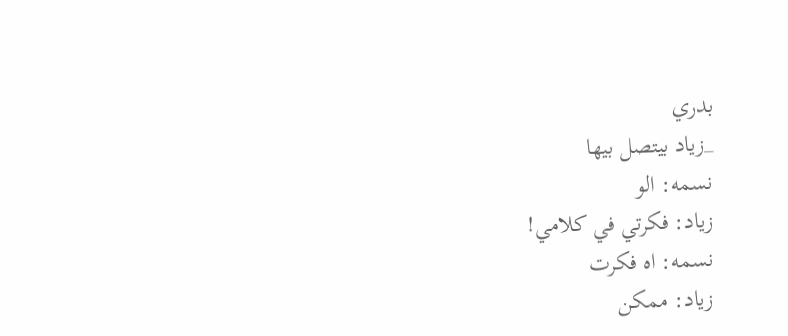بدري
_زياد بيتصل بيها
نسمه: الو
زياد: فكرتي في كلامي!
نسمه: اه فكرت
زياد: ممكن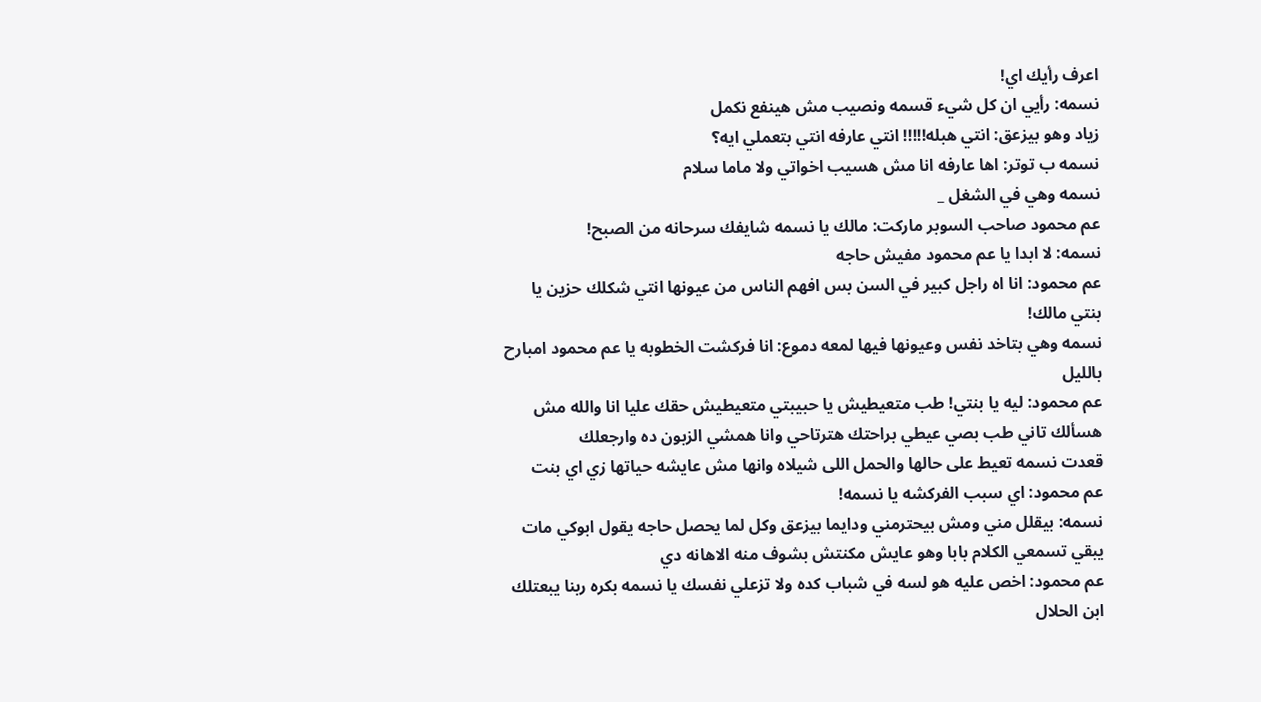اعرف رأيك اي!
نسمه: رأيي ان كل شيء قسمه ونصيب مش هينفع نكمل
زياد وهو بيزعق: انتي هبله!!!!! انتي عارفه انتي بتعملي ايه؟
نسمه ب توتر: اها عارفه انا مش هسيب اخواتي ولا ماما سلام
نسمه وهي في الشغل _
عم محمود صاحب السوبر ماركت: مالك يا نسمه شايفك سرحانه من الصبح!
نسمه: لا ابدا يا عم محمود مفيش حاجه
عم محمود: انا اه راجل كبير في السن بس افهم الناس من عيونها انتي شكلك حزين يا بنتي مالك!
نسمه وهي بتاخد نفس وعيونها فيها لمعه دموع: انا فركشت الخطوبه يا عم محمود امبارح بالليل
عم محمود: ليه يا بنتي! طب متعيطيش يا حبيبتي متعيطيش حقك عليا انا والله مش هسألك تاني طب بصي عيطي براحتك هترتاحي وانا همشي الزبون ده وارجعلك
قعدت نسمه تعيط على حالها والحمل اللى شيلاه وانها مش عايشه حياتها زي اي بنت
عم محمود: اي سبب الفركشه يا نسمه!
نسمه: بيقلل مني ومش بيحترمني ودايما بيزعق وكل لما يحصل حاجه يقول ابوكي مات يبقي تسمعي الكلام بابا وهو عايش مكنتش بشوف منه الاهانه دي
عم محمود: اخص عليه هو لسه في شباب كده ولا تزعلي نفسك يا نسمه بكره ربنا يبعتلك ابن الحلال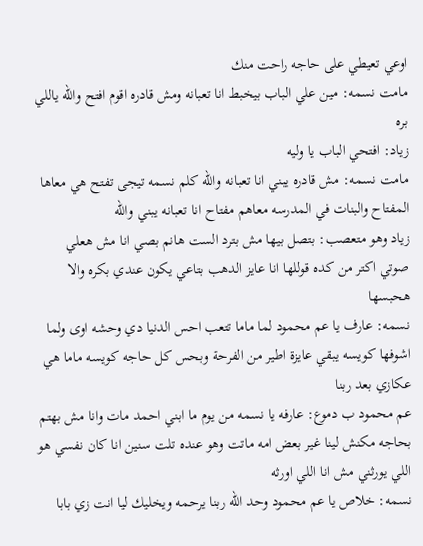اوعي تعيطي على حاجه راحت منك
مامت نسمه: مين علي الباب بيخبط انا تعبانه ومش قادره اقوم افتح والله ياللي بره
زياد: افتحي الباب يا وليه
مامت نسمه: مش قادره يبني انا تعبانه والله كلم نسمه تيجى تفتح هي معاها المفتاح والبنات في المدرسه معاهم مفتاح انا تعبانه يبني والله
زياد وهو متعصب: بتصل بيها مش بترد الست هانم بصي انا مش هعلي صوتي اكتر من كده قوللها انا عايز الدهب بتاعي يكون عندي بكره والا هحبسها
نسمه: عارف يا عم محمود لما ماما تتعب احس الدنيا دي وحشه اوى ولما اشوفها كويسه يبقي عايزة اطير من الفرحة وبحس كل حاجه كويسه ماما هي عكازي بعد ربنا
عم محمود ب دموع: عارفه يا نسمه من يوم ما ابني احمد مات وانا مش بهتم بحاجه مكنش لينا غير بعض امه ماتت وهو عنده تلت سنين انا كان نفسي هو اللي يورثني مش انا اللي اورثه
نسمه: خلاص يا عم محمود وحد الله ربنا يرحمه ويخليك ليا انت زي بابا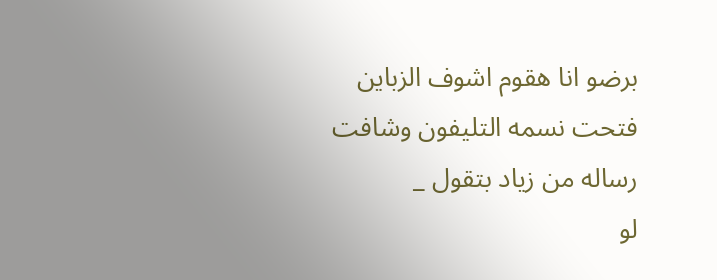برضو انا هقوم اشوف الزباين
فتحت نسمه التليفون وشافت رساله من زياد بتقول _
لو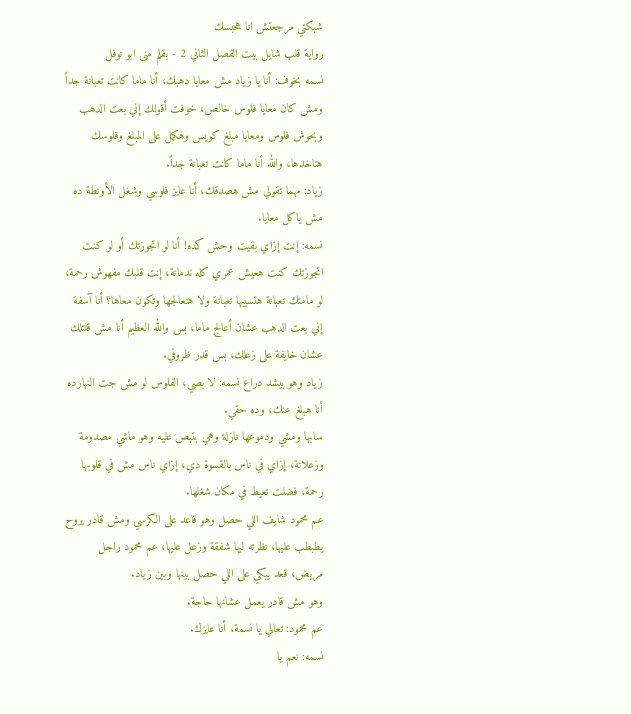شبكتي مرجعتش انا هحبسك
رواية قلب شايل بيت الفصل الثاني 2 - بقلم منى ابو نوفل
نسمه بخوف: أنا يا زياد مش معايا دهبك، أنا ماما كانت تعبانة جداً ومش كان معايا فلوس خالص، خوفت أقولك إني بعت الدهب وبحوش فلوس ومعايا مبلغ كويس وهكمل على المبلغ وفلوسك هتاخدها، والله أنا ماما كانت تعبانة جداً.
زياد: مهما تقولي مش هصدقك، أنا عايز فلوسي وشغل الأونطة ده مش ياكل معايا.
نسمه: إنت إزاي بقيت وحش كده! أنا لو اتجوزتك أو لو كنت اتجوزتك كنت هعيش عمري كله ندمانة، إنت قلبك مفهوش رحمة، لو مامتك تعبانة هتسيبها تعبانة ولا هتعالجها وتكون معاها؟ أنا آسفة إني بعت الدهب عشان أعالج ماما، بس والله العظيم أنا مش قلتلك عشان خايفة على زعلك، بس قدر ظروفي.
زياد وهو بيشد دراع نسمه: لا بصي، الفلوس لو مش جت النهارده أنا هبلغ عنك، وده حقي.
سابها ومشي ودموعها نازلة وهي بتبص عليه وهو ماشي مصدومة وزعلانة، إزاي في ناس بالقسوة دي، إزاي ناس مش في قلوبها رحمة، فضلت تعيط في مكان شغلها.
عم محمود شايف اللي حصل وهو قاعد على الكرسي ومش قادر يروح يطبطب عليها، نظرته ليها شفقة وزعل عليها، عم محمود راجل مريض، قعد يبكي على اللي حصل بينها وبين زياد.
وهو مش قادر يعمل عشانها حاجة.
عم محمود: تعالي يا نسمة، أنا عايزك.
نسمه: نعم يا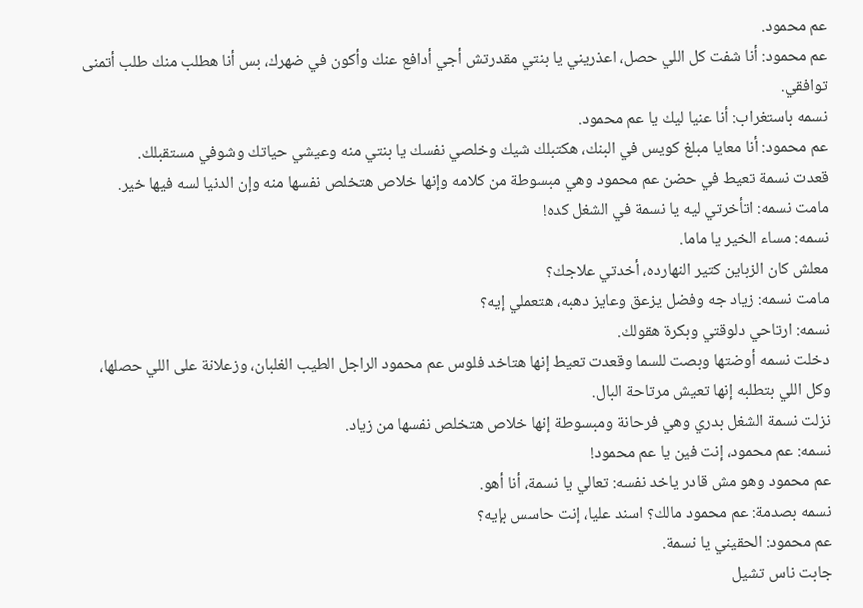عم محمود.
عم محمود: أنا شفت كل اللي حصل، اعذريني يا بنتي مقدرتش أجي أدافع عنك وأكون في ضهرك، بس أنا هطلب منك طلب أتمنى توافقي.
نسمه باستغراب: أنا عنيا ليك يا عم محمود.
عم محمود: أنا معايا مبلغ كويس في البنك، هكتبلك شيك وخلصي نفسك يا بنتي منه وعيشي حياتك وشوفي مستقبلك.
قعدت نسمة تعيط في حضن عم محمود وهي مبسوطة من كلامه وإنها خلاص هتخلص نفسها منه وإن الدنيا لسه فيها خير.
مامت نسمه: اتأخرتي ليه يا نسمة في الشغل كده!
نسمه: مساء الخير يا ماما.
معلش كان الزباين كتير النهارده، أخدتي علاجك؟
مامت نسمه: زياد جه وفضل يزعق وعايز دهبه، هتعملي إيه؟
نسمه: ارتاحي دلوقتي وبكرة هقولك.
دخلت نسمه أوضتها وبصت للسما وقعدت تعيط إنها هتاخد فلوس عم محمود الراجل الطيب الغلبان، وزعلانة على اللي حصلها، وكل اللي بتطلبه إنها تعيش مرتاحة البال.
نزلت نسمة الشغل بدري وهي فرحانة ومبسوطة إنها خلاص هتخلص نفسها من زياد.
نسمه: عم محمود، إنت فين يا عم محمود!
عم محمود وهو مش قادر ياخد نفسه: تعالي يا نسمة، أنا أهو.
نسمه بصدمة: عم محمود مالك؟ اسند عليا، إنت حاسس بإيه؟
عم محمود: الحقيني يا نسمة.
جابت ناس تشيل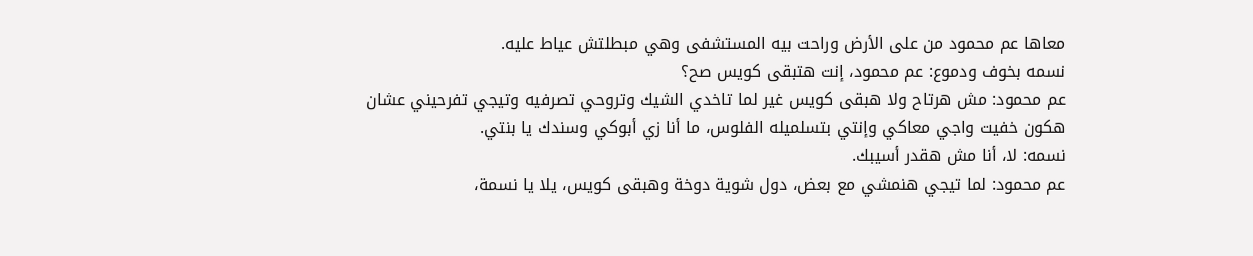معاها عم محمود من على الأرض وراحت بيه المستشفى وهي مبطلتش عياط عليه.
نسمه بخوف ودموع: عم محمود، إنت هتبقى كويس صح؟
عم محمود: مش هرتاح ولا هبقى كويس غير لما تاخدي الشيك وتروحي تصرفيه وتيجي تفرحيني عشان هكون خفيت واجي معاكي وإنتي بتسلميله الفلوس، ما أنا زي أبوكي وسندك يا بنتي.
نسمه: لا، أنا مش هقدر أسيبك.
عم محمود: لما تيجي هنمشي مع بعض، دول شوية دوخة وهبقى كويس، يلا يا نسمة،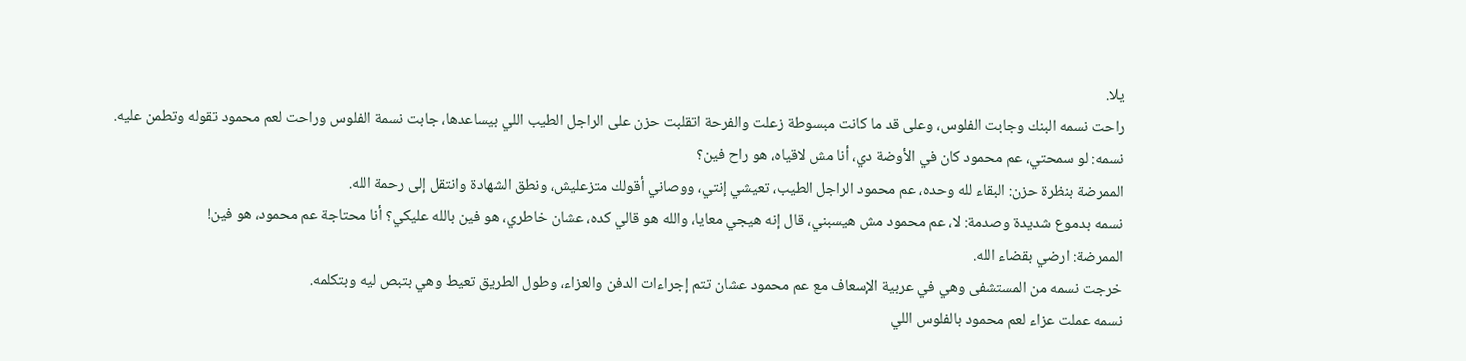يلا.
راحت نسمه البنك وجابت الفلوس، وعلى قد ما كانت مبسوطة زعلت والفرحة اتقلبت حزن على الراجل الطيب اللي بيساعدها، جابت نسمة الفلوس وراحت لعم محمود تقوله وتطمن عليه.
نسمه: لو سمحتي، عم محمود كان في الأوضة دي، أنا مش لاقياه، هو راح فين؟
الممرضة بنظرة حزن: البقاء لله وحده، عم محمود الراجل الطيب، تعيشي إنتي، ووصاني أقولك متزعليش، ونطق الشهادة وانتقل إلى رحمة الله.
نسمه بدموع شديدة وصدمة: لا، عم محمود مش هيسبني، قال إنه هيجي معايا، والله هو قالي كده، عشان خاطري، هو فين بالله عليكي؟ أنا محتاجة عم محمود، هو فين!
الممرضة: ارضي بقضاء الله.
خرجت نسمه من المستشفى وهي في عربية الإسعاف مع عم محمود عشان تتم إجراءات الدفن والعزاء، وطول الطريق تعيط وهي بتبص ليه وبتكلمه.
نسمه عملت عزاء لعم محمود بالفلوس اللي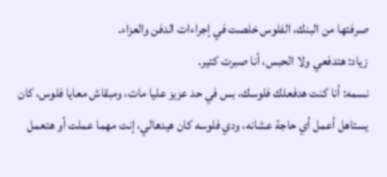صرفتها من البنك، الفلوس خلصت في إجراءات الدفن والعزاء.
زياد: هتدفعي ولا الحبس، أنا صبرت كتير.
نسمه: أنا كنت هدفعلك فلوسك، بس في حد عزيز عليا مات، ومبقاش معايا فلوس، كان يستاهل أعمل أي حاجة عشانه، ودي فلوسه كان هيدهالي، إنت مهما عملت أو هتعمل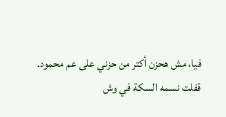فيا، مش هحزن أكتر من حزني على عم محمود.
قفلت نسمه السكة في وش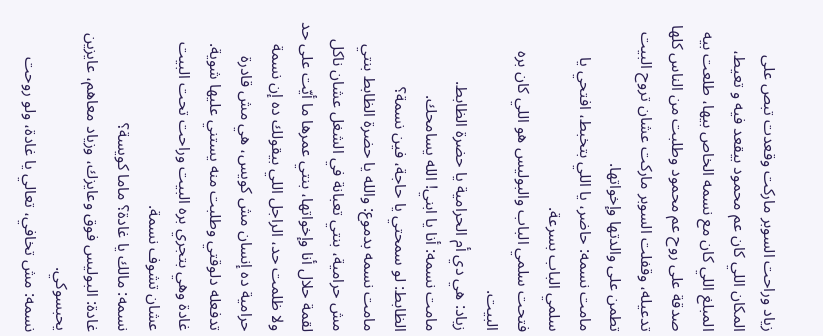زياد وراحت السوبر ماركت وقعدت تبص على المكان اللي كان عم محمود بيقعد فيه و تعيط، المبلغ اللي كان مع نسمه الخاص بيها، طلعت بيه صدقة على روح عم محمود وطلبت من الناس كلها تدعيله، وقفلت السوبر ماركت عشان تروح البيت تطمن على والدتها وإخواتها.
مامت نسمه: حاضر، يا اللي بتخبط، افتحي يا سلمي الباب بسرعة.
فتحت سلمي الباب والبوليس هو اللي كان بره البيت.
زياد: هي دي أم الحرامية يا حضرة الظابط.
مامت نسمه: أنا يا ابني! الله يسامحك.
الظابط: لو سمحتي يا حاجة، فين نسمة؟
مامت نسمه بدموع: والله يا حضرة الظابط بنتي مش حرامية، بنتي تعبانة في الشغل عشان ناكل لقمة حلال أنا وإخواتها، بنتي عمرها ما أيّت على حد ولا ظلمت حد، الراجل اللي بيقولك ده إن نسمة حرامية ده إنسان مش كويس، هي مش قادرة تدفعله دلوقتي وطلبت منه يستني عليها شوية.
غادة وهي بتجري بره البيت وراحت تحت البيت عشان تشوف نسمة.
نسمه: مالك يا غادة؟ ماما كويسة؟
غادة: البوليس فوق وعايزك، وزياد معاهم، عايزين يحبسوكي.
نسمه: مش تخافي، تعالي يا غادة، ولو روحت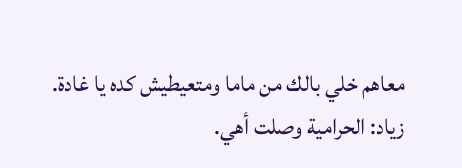معاهم خلي بالك من ماما ومتعيطيش كده يا غادة.
زياد: الحرامية وصلت أهي.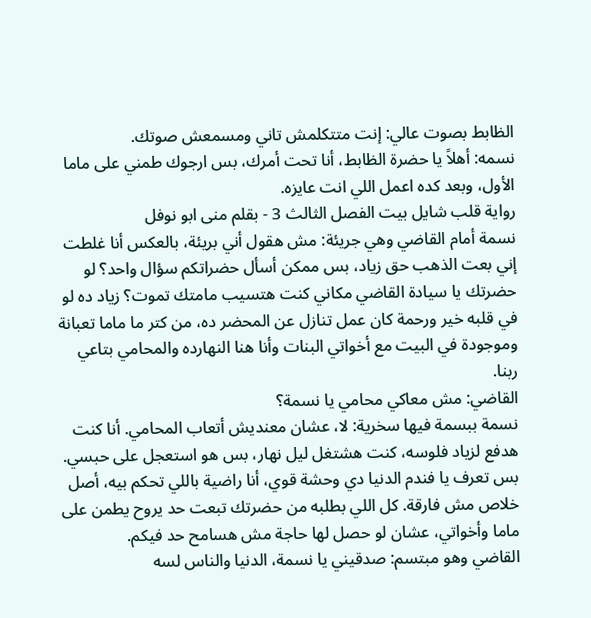الظابط بصوت عالي: إنت متتكلمش تاني ومسمعش صوتك.
نسمه: أهلاً يا حضرة الظابط، أنا تحت أمرك، بس ارجوك طمني على ماما الأول، وبعد كده اعمل اللي انت عايزه.
رواية قلب شايل بيت الفصل الثالث 3 - بقلم منى ابو نوفل
نسمة أمام القاضي وهي جريئة: مش هقول أني بريئة، بالعكس أنا غلطت إني بعت الذهب حق زياد، بس ممكن أسأل حضراتكم سؤال واحد؟ لو حضرتك يا سيادة القاضي مكاني كنت هتسيب مامتك تموت؟ زياد ده لو في قلبه خير ورحمة كان عمل تنازل عن المحضر ده، من كتر ما ماما تعبانة وموجودة في البيت مع أخواتي البنات وأنا هنا النهارده والمحامي بتاعي ربنا.
القاضي: مش معاكي محامي يا نسمة؟
نسمة ببسمة فيها سخرية: لا، عشان معنديش أتعاب المحامي. أنا كنت هدفع لزياد فلوسه، كنت هشتغل ليل نهار، بس هو استعجل على حبسي. بس تعرف يا فندم الدنيا دي وحشة قوي، أنا راضية باللي تحكم بيه، أصل خلاص مش فارقة. كل اللي بطلبه من حضرتك تبعت حد يروح يطمن على ماما وأخواتي، عشان لو حصل لها حاجة مش هسامح حد فيكم.
القاضي وهو مبتسم: صدقيني يا نسمة، الدنيا والناس لسه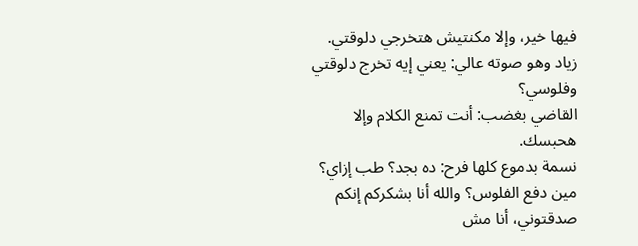فيها خير، وإلا مكنتيش هتخرجي دلوقتي.
زياد وهو صوته عالي: يعني إيه تخرج دلوقتي وفلوسي؟
القاضي بغضب: أنت تمنع الكلام وإلا هحبسك.
نسمة بدموع كلها فرح: ده بجد؟ طب إزاي؟ مين دفع الفلوس؟ والله أنا بشكركم إنكم صدقتوني، أنا مش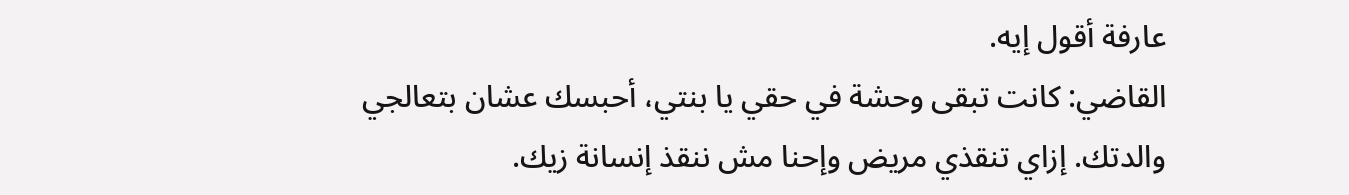عارفة أقول إيه.
القاضي: كانت تبقى وحشة في حقي يا بنتي، أحبسك عشان بتعالجي والدتك. إزاي تنقذي مريض وإحنا مش ننقذ إنسانة زيك.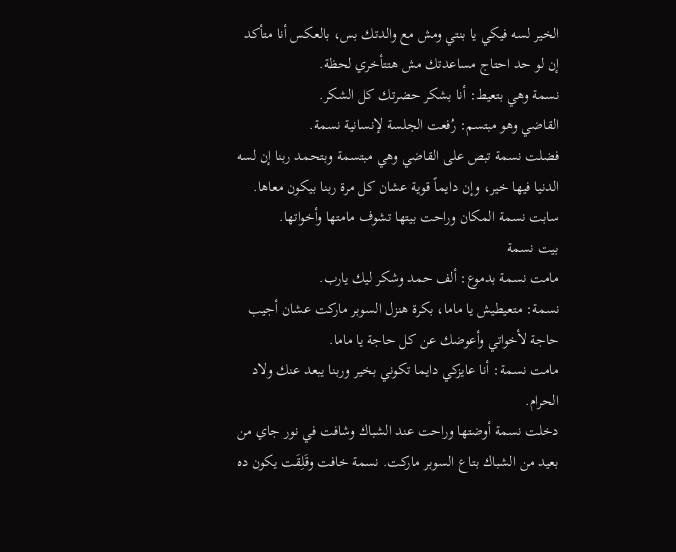الخير لسه فيكي يا بنتي ومش مع والدتك بس، بالعكس أنا متأكد إن لو حد احتاج مساعدتك مش هتتأخري لحظة.
نسمة وهي بتعيط: أنا بشكر حضرتك كل الشكر.
القاضي وهو مبتسم: رُفعت الجلسة لإنسانية نسمة.
فضلت نسمة تبص على القاضي وهي مبتسمة وبتحمد ربنا إن لسه الدنيا فيها خير، وإن دايماً قوية عشان كل مرة ربنا بيكون معاها. سابت نسمة المكان وراحت بيتها تشوف مامتها وأخواتها.
بيت نسمة
مامت نسمة بدموع: ألف حمد وشكر ليك يارب.
نسمة: متعيطيش يا ماما، بكرة هنزل السوبر ماركت عشان أجيب حاجة لأخواتي وأعوضك عن كل حاجة يا ماما.
مامت نسمة: أنا عايزكي دايما تكوني بخير وربنا يبعد عنك ولاد الحرام.
دخلت نسمة أوضتها وراحت عند الشباك وشافت في نور جاي من بعيد من الشباك بتاع السوبر ماركت. نسمة خافت وقَلِقَت يكون ده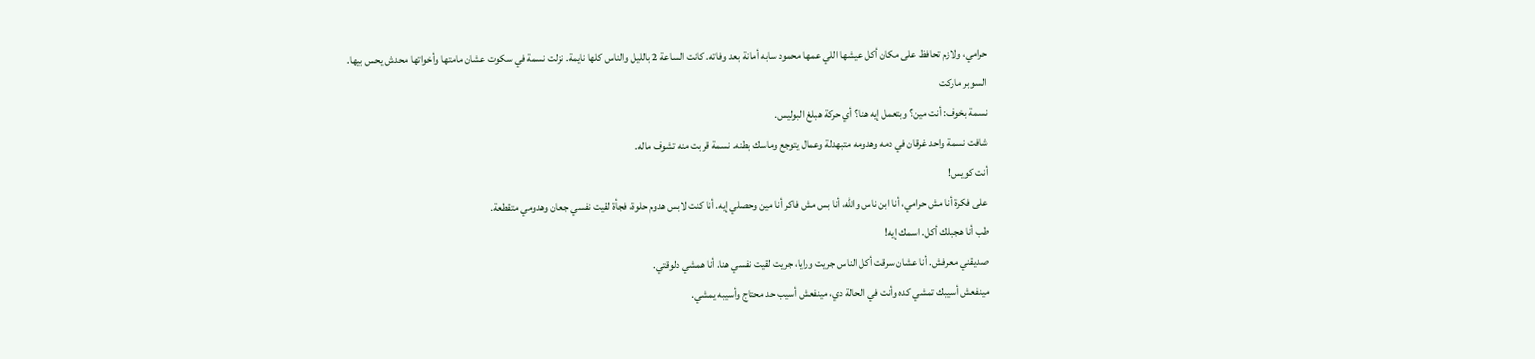حرامي، ولازم تحافظ على مكان أكل عيشها اللي عمها محمود سابه أمانة بعد وفاته. كانت الساعة 2 بالليل والناس كلها نايمة. نزلت نسمة في سكوت عشان مامتها وأخواتها محدش يحس بيها.
السوبر ماركت
نسمة بخوف: أنت مين؟ وبتعمل إيه هنا؟ أي حركة هبلغ البوليس.
شافت نسمة واحد غرقان في دمه وهدومه متبهدلة وعمال يتوجع وماسك بطنه. نسمة قربت منه تشوف ماله.
أنت كويس!
على فكرة أنا مش حرامي، أنا ابن ناس والله، أنا بس مش فاكر أنا مين وحصلي إيه. أنا كنت لابس هدوم حلوة، فجأة لقيت نفسي جعان وهدومي متقطعة.
طب أنا هجبلك أكل. اسمك إيه!
صديقني معرفش. أنا عشان سرقت أكل الناس جريت ورايا، جريت لقيت نفسي هنا. أنا همشي دلوقتي.
مينفعش أسيبك تمشي كده وأنت في الحالة دي، مينفعش أسيب حد محتاج وأسيبه يمشي.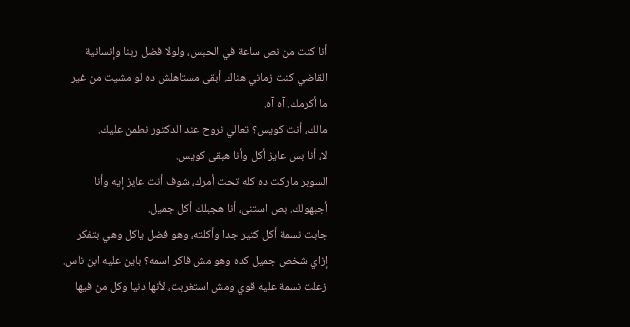أنا كنت من نص ساعة في الحبس، ولولا فضل ربنا وإنسانية القاضي كنت زماني هناك. أبقى مستاهلش ده لو مشيت من غير ما أكرمك. آه آه.
مالك، أنت كويس؟ تعالي نروح عند الدكتور نطمن عليك.
لا، أنا بس عايز أكل وأنا هبقى كويس.
السوبر ماركت ده كله تحت أمرك، شوف أنت عايز إيه وأنا أجبهولك. بص استنى، أنا هجبلك أكل جميل.
جابت نسمة أكل كتير جدا وأكلته، وهو فضل ياكل وهي بتفكر إزاي شخص جميل كده وهو مش فاكر اسمه؟ باين عليه ابن ناس. زعلت نسمة عليه قوي ومش استغربت، لأنها دنيا وكل من فيها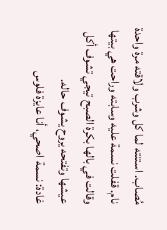مُصاب. استنته لما كل وشرب ولاقته مرة واحدة نام. قفلت نسمة عليه وسابته وراحت هي بيتها وقالت في بالها بكرة الصبح تيجي تشوف أكل عيشها وتفتحه يروح يشوف حاله.
غادة: نسمة اصحي، أنا عايزة فلوس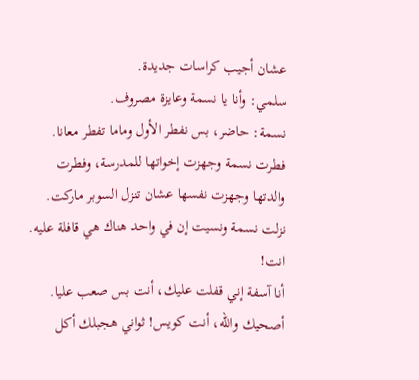عشان أجيب كراسات جديدة.
سلمي: وأنا يا نسمة وعايزة مصروف.
نسمة: حاضر، بس نفطر الأول وماما تفطر معانا.
فطرت نسمة وجهزت إخواتها للمدرسة، وفطرت والدتها وجهزت نفسها عشان تنزل السوبر ماركت. نزلت نسمة ونسيت إن في واحد هناك هي قافلة عليه.
انت!
أنا آسفة إني قفلت عليك، أنت بس صعب عليا. أصحيك والله، أنت كويس! ثواني هجبلك أكل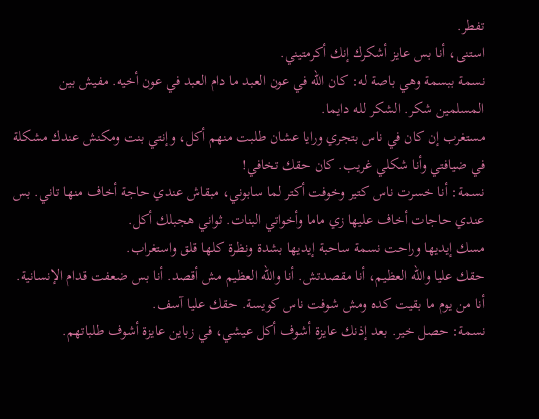تفطر.
استنى، أنا بس عايز أشكرك إنك أكرمتيني.
نسمة ببسمة وهي باصة له: كان الله في عون العبد ما دام العبد في عون أخيه. مفيش بين المسلمين شكر. الشكر لله دايما.
مستغرب إن كان في ناس بتجري ورايا عشان طلبت منهم أكل، وإنتي بنت ومكنش عندك مشكلة في ضيافتي وأنا شكلي غريب. كان حقك تخافي!
نسمة: أنا خسرت ناس كتير وخوفت أكتر لما سابوني، مبقاش عندي حاجة أخاف منها تاني. بس عندي حاجات أخاف عليها زي ماما وأخواتي البنات. ثواني هجبلك أكل.
مسك إيديها وراحت نسمة ساحبة إيديها بشدة ونظرة كلها قلق واستغراب.
حقك عليا والله العظيم، أنا مقصدتش. أنا والله العظيم مش أقصد. أنا بس ضعفت قدام الإنسانية. أنا من يوم ما بقيت كده ومش شوفت ناس كويسة. حقك عليا آسف.
نسمة: حصل خير. بعد إذنك عايزة أشوف أكل عيشي، في زباين عايزة أشوف طلباتهم.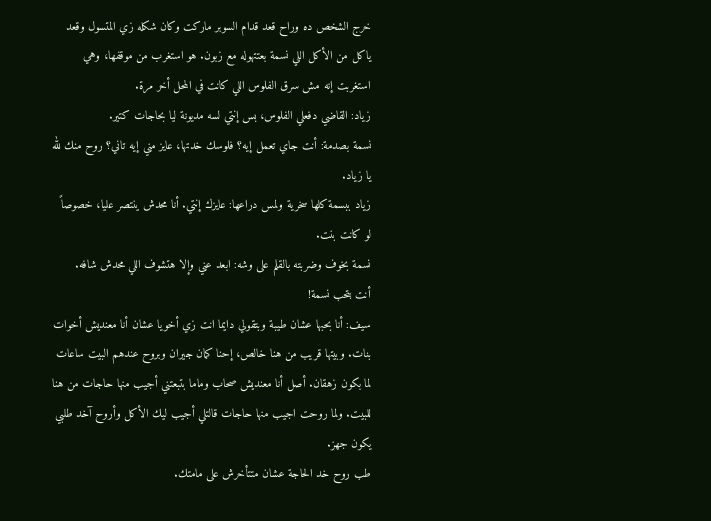خرج الشخص ده وراح قعد قدام السوبر ماركت وكان شكله زي المتسول وقعد ياكل من الأكل اللي نسمة بعتتهوله مع زبون. هو استغرب من موقفها، وهي استغربت إنه مش سرق الفلوس اللي كانت في المحل أخر مرة.
زياد: القاضي دفعلي الفلوس، بس إنتي لسه مديونة ليا بحاجات كتير.
نسمة بصدمة: أنت جاي تعمل إيه؟ فلوسك خدتها، عايز مني إيه تاني؟ روح منك لله يا زياد.
زياد ببسمة كلها سخرية ولمس دراعها: عايزك إنتي. أنا محدش ينتصر عليا، خصوصاً لو كانت بنت.
نسمة بخوف وضربته بالقلم على وشه: ابعد عني وإلا هتشوف اللي محدش شافه.
أنت بتحب نسمة!
سيف: أنا بحبها عشان طيبة وبتقولي دايما انت زي أخويا عشان أنا معنديش أخوات بنات. وبيتها قريب من هنا خالص، إحنا كمان جيران وبروح عندهم البيت ساعات لما بكون زهقان. أصل أنا معنديش صحاب وماما بتبعتني أجيب منها حاجات من هنا للبيت. ولما روحت اجيب منها حاجات قالتلي أجيب ليك الأكل وأروح آخد طلبي يكون جهز.
طب روح خد الحاجة عشان متتأخرش على مامتك.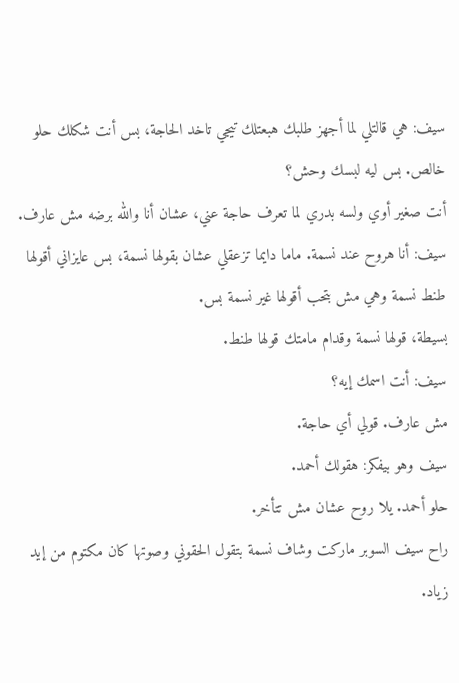سيف: هي قالتلي لما أجهز طلبك هبعتلك تيجي تاخد الحاجة، بس أنت شكلك حلو خالص. بس ليه لبسك وحش؟
أنت صغير أوي ولسه بدري لما تعرف حاجة عني، عشان أنا والله برضه مش عارف.
سيف: أنا هروح عند نسمة. ماما دايما تزعقلي عشان بقولها نسمة، بس عايزاني أقولها طنط نسمة وهي مش بتحب أقولها غير نسمة بس.
بسيطة، قولها نسمة وقدام مامتك قولها طنط.
سيف: أنت اسمك إيه؟
مش عارف. قولي أي حاجة.
سيف وهو بيفكر: هقولك أحمد.
حلو أحمد. يلا روح عشان مش تتأخر.
راح سيف السوبر ماركت وشاف نسمة بتقول الحقوني وصوتها كان مكتوم من إيد زياد.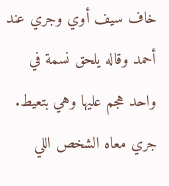خاف سيف أوي وجري عند أحمد وقاله يلحق نسمة في واحد هجم عليها وهي بتعيط. جري معاه الشخص اللي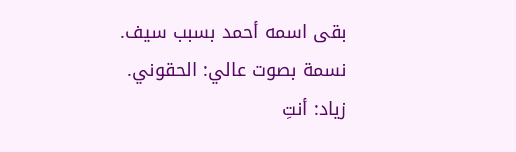بقى اسمه أحمد بسبب سيف.
نسمة بصوت عالي: الحقوني.
زياد: أنتِ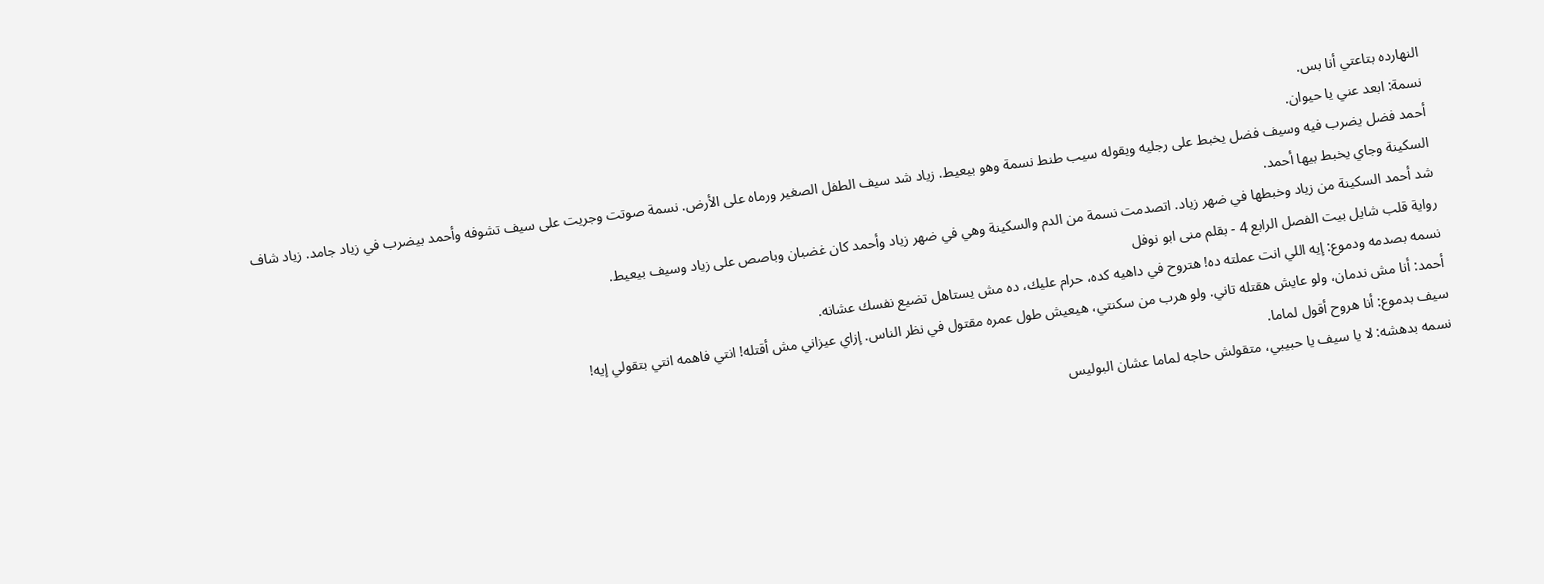النهارده بتاعتي أنا بس.
نسمة: ابعد عني يا حيوان.
أحمد فضل يضرب فيه وسيف فضل يخبط على رجليه ويقوله سيب طنط نسمة وهو بيعيط. زياد شد سيف الطفل الصغير ورماه على الأرض. نسمة صوتت وجريت على سيف تشوفه وأحمد بيضرب في زياد جامد. زياد شاف السكينة وجاي يخبط بيها أحمد.
شد أحمد السكينة من زياد وخبطها في ضهر زياد. اتصدمت نسمة من الدم والسكينة وهي في ضهر زياد وأحمد كان غضبان وباصص على زياد وسيف بيعيط.
رواية قلب شايل بيت الفصل الرابع 4 - بقلم منى ابو نوفل
نسمه بصدمه ودموع: إيه اللي انت عملته ده! هتروح في داهيه كده، حرام عليك، ده مش يستاهل تضيع نفسك عشانه.
أحمد: أنا مش ندمان، ولو عايش هقتله تاني. ولو هرب من سكنتي، هيعيش طول عمره مقتول في نظر الناس. إزاي عيزاني مش أقتله! انتي فاهمه انتي بتقولي إيه!
سيف بدموع: أنا هروح أقول لماما.
نسمه بدهشه: لا يا سيف يا حبيبي، متقولش حاجه لماما عشان البوليس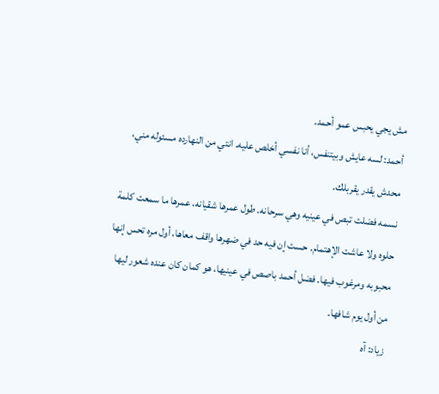مش يجي يحبس عمو أحمد.
أحمد: لسه عايش وبيتنفس، أنا نفسي أخلص عليه. انتي من النهارده مسئوله مني، محدش يقدر يقربلك.
نسمه فضلت تبص في عينيه وهي سرحانه. طول عمرها شقيانه، عمرها ما سمعت كلمة حلوه ولا عاشت الإهتمام. حست إن فيه حد في ضهرها واقف معاها، أول مره تحس إنها محبوبه ومرغوب فيها. فضل أحمد باصص في عينيها، هو كمان كان عنده شعور ليها من أول يوم شافها.
زياد: آه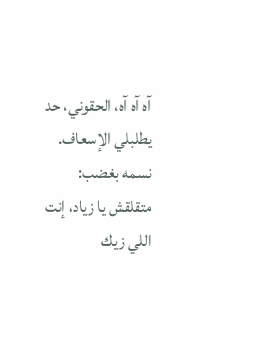آه آه آه، الحقوني، حد يطلبلي الإسعاف.
نسمه بغضب: متقلقش يا زياد، إنت اللي زيك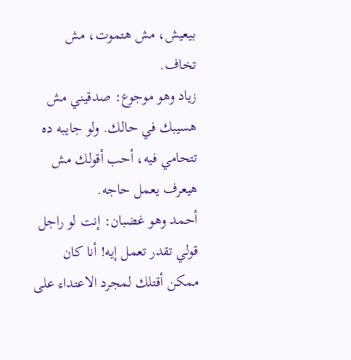بيعيش، مش هتموت، مش تخاف.
زياد وهو موجوع: صدقيني مش هسيبك في حالك. ولو جايبه ده تتحامي فيه، أحب أقولك مش هيعرف يعمل حاجه.
أحمد وهو غضبان: إنت لو راجل قولي تقدر تعمل إيه! أنا كان ممكن أقتلك لمجرد الاعتداء على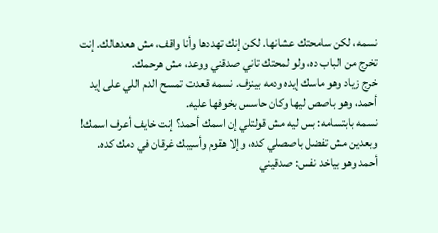نسمه، لكن سامحتك عشانها. لكن إنك تهددها وأنا واقف، مش هعدهالك. إنت تخرج من الباب ده، ولو لمحتك تاني صدقني ووعد، مش هرحمك.
خرج زياد وهو ماسك إيده ودمه بينزف. نسمه قعدت تمسح الدم اللي على إيد أحمد، وهو باصص ليها وكان حاسس بخوفها عليه.
نسمه بابتسامه: بس ليه مش قولتلي إن اسمك أحمد؟ إنت خايف أعرف اسمك! وبعدين مش تفضل باصصلي كده، وإلا هقوم وأسيبك غرقان في دمك كده.
أحمد وهو بياخد نفس: صدقيني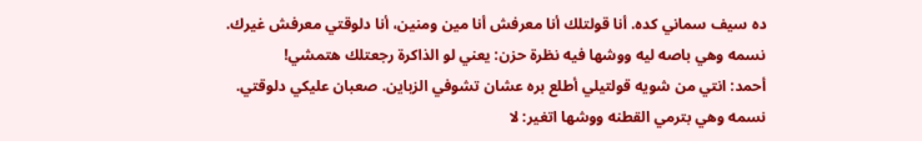ده سيف سماني كده. أنا قولتلك أنا معرفش أنا مين ومنين، أنا دلوقتي معرفش غيرك.
نسمه وهي باصه ليه ووشها فيه نظرة حزن: يعني لو الذاكرة رجعتلك هتمشي!
أحمد: انتي من شويه قولتيلي أطلع بره عشان تشوفي الزباين. صعبان عليكي دلوقتي.
نسمه وهي بترمي القطنه ووشها اتغير: لا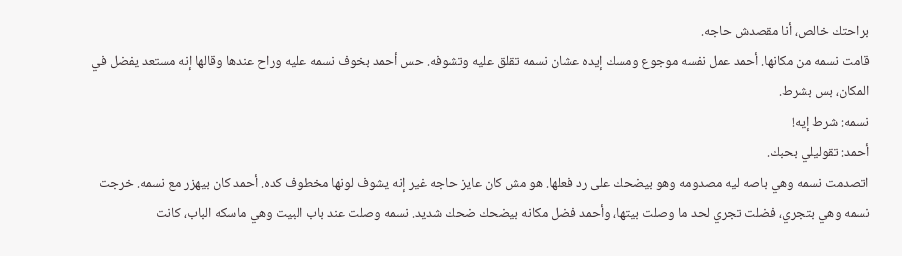براحتك خالص، أنا مقصدش حاجه.
قامت نسمه من مكانها. أحمد عمل نفسه موجوع ومسك إيده عشان نسمه تقلق عليه وتشوفه. حس أحمد بخوف نسمه عليه وراح عندها وقالها إنه مستعد يفضل في المكان، بس بشرط.
نسمه: شرط إيه!
أحمد: تقوليلي بحبك.
اتصدمت نسمه وهي باصه ليه مصدومه وهو بيضحك على رد فعلها. هو مش كان عايز حاجه غير إنه يشوف لونها مخطوف كده. أحمد كان بيهزر مع نسمه. خرجت نسمه وهي بتجري، فضلت تجري لحد ما وصلت بيتها، وأحمد فضل مكانه بيضحك ضحك شديد. نسمه وصلت عند باب البيت وهي ماسكه الباب، كانت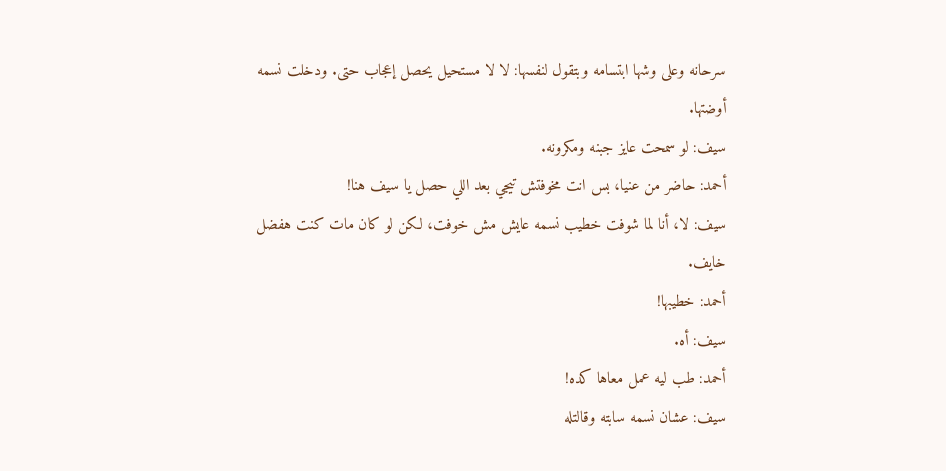سرحانه وعلى وشها ابتسامه وبتقول لنفسها: لا لا مستحيل يحصل إعجاب حتى. ودخلت نسمه أوضتها.
سيف: لو سمحت عايز جبنه ومكرونه.
أحمد: حاضر من عنيا، بس انت مخوفتش تيجي بعد اللي حصل يا سيف هنا!
سيف: لا، أنا لما شوفت خطيب نسمه عايش مش خوفت، لكن لو كان مات كنت هفضل خايف.
أحمد: خطيبها!
سيف: أه.
أحمد: طب ليه عمل معاها كده!
سيف: عشان نسمه سابته وقالتله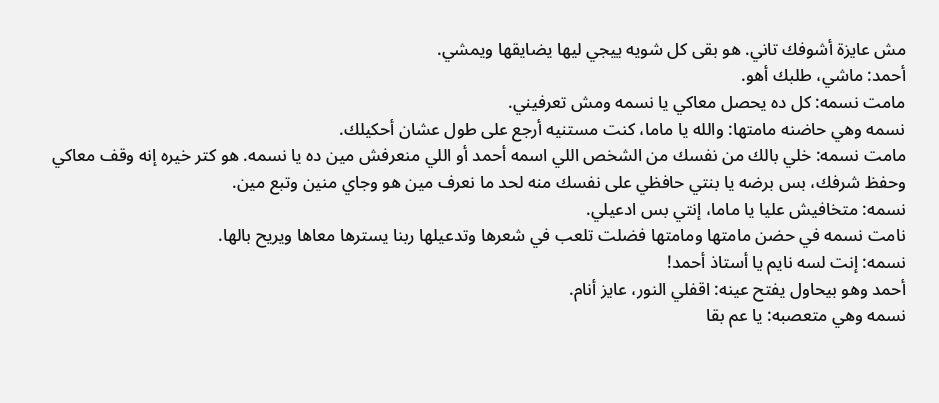مش عايزة أشوفك تاني. هو بقى كل شويه ييجي ليها يضايقها ويمشي.
أحمد: ماشي، طلبك أهو.
مامت نسمه: كل ده يحصل معاكي يا نسمه ومش تعرفيني.
نسمه وهي حاضنه مامتها: والله يا ماما، كنت مستنيه أرجع على طول عشان أحكيلك.
مامت نسمه: خلي بالك من نفسك من الشخص اللي اسمه أحمد أو اللي منعرفش مين ده يا نسمه. هو كتر خيره إنه وقف معاكي وحفظ شرفك، بس برضه يا بنتي حافظي على نفسك منه لحد ما نعرف مين هو وجاي منين وتبع مين.
نسمه: متخافيش عليا يا ماما، إنتي بس ادعيلي.
نامت نسمه في حضن مامتها ومامتها فضلت تلعب في شعرها وتدعيلها ربنا يسترها معاها ويريح بالها.
نسمه: إنت لسه نايم يا أستاذ أحمد!
أحمد وهو بيحاول يفتح عينه: اقفلي النور، عايز أنام.
نسمه وهي متعصبه: يا عم بقا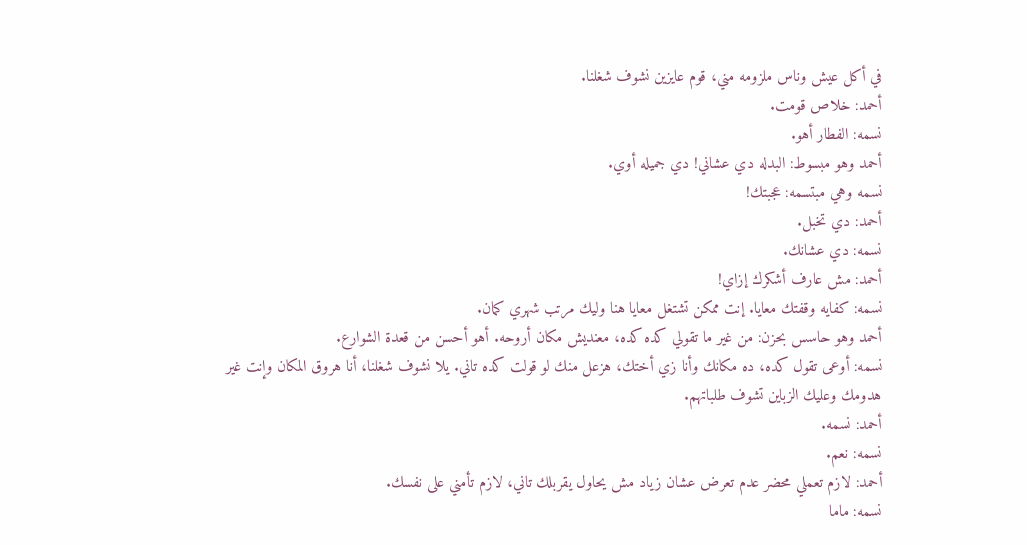في أكل عيش وناس ملزومه مني، قوم عايزين نشوف شغلنا.
أحمد: خلاص قومت.
نسمه: الفطار أهو.
أحمد وهو مبسوط: البدله دي عشاني! دي جميله أوي.
نسمه وهي مبتسمه: عجبتك!
أحمد: دي تخبل.
نسمه: دي عشانك.
أحمد: مش عارف أشكرك إزاي!
نسمه: كفايه وقفتك معايا. إنت ممكن تشتغل معايا هنا وليك مرتب شهري كمان.
أحمد وهو حاسس بحزن: من غير ما تقولي كده كده، معنديش مكان أروحه. أهو أحسن من قعدة الشوارع.
نسمه: أوعى تقول كده، ده مكانك وأنا زي أختك، هزعل منك لو قولت كده تاني. يلا نشوف شغلنا، أنا هروق المكان وإنت غير هدومك وعليك الزباين تشوف طلباتهم.
أحمد: نسمه.
نسمه: نعم.
أحمد: لازم تعملي محضر عدم تعرض عشان زياد مش يحاول يقربلك تاني، لازم تأمني على نفسك.
نسمه: ماما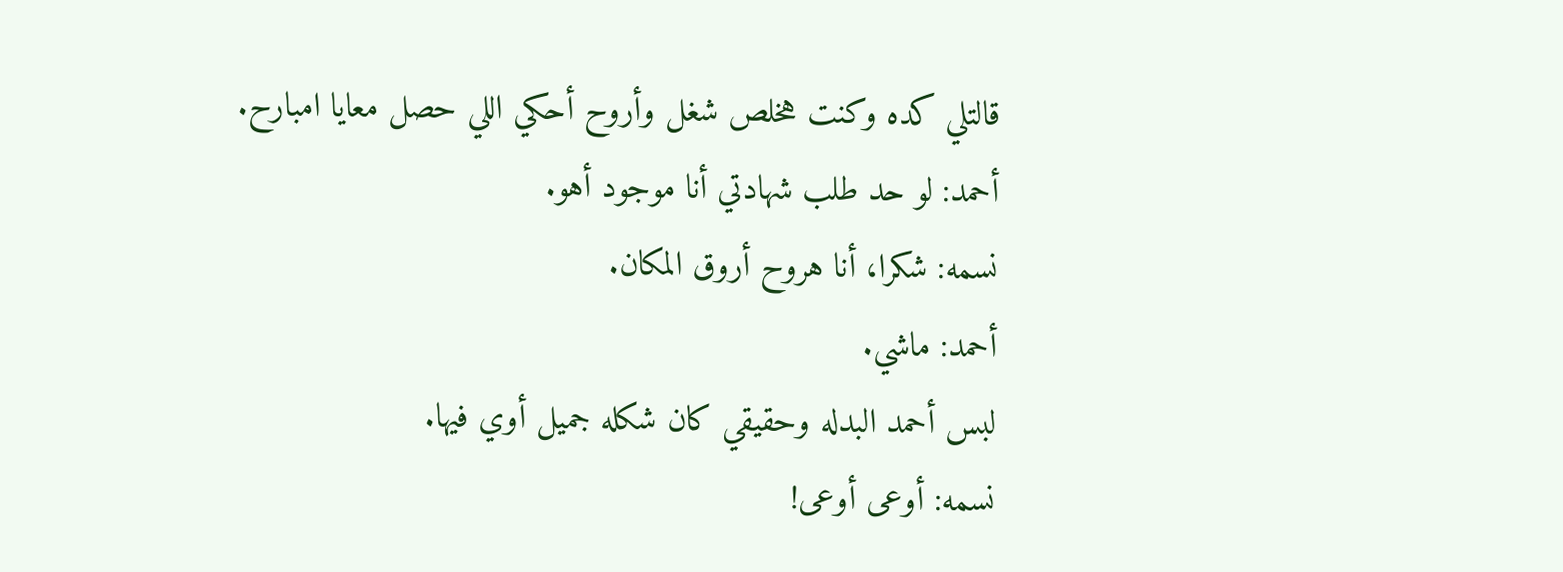قالتلي كده وكنت هخلص شغل وأروح أحكي اللي حصل معايا امبارح.
أحمد: لو حد طلب شهادتي أنا موجود أهو.
نسمه: شكرا، أنا هروح أروق المكان.
أحمد: ماشي.
لبس أحمد البدله وحقيقي كان شكله جميل أوي فيها.
نسمه: أوعى أوعى!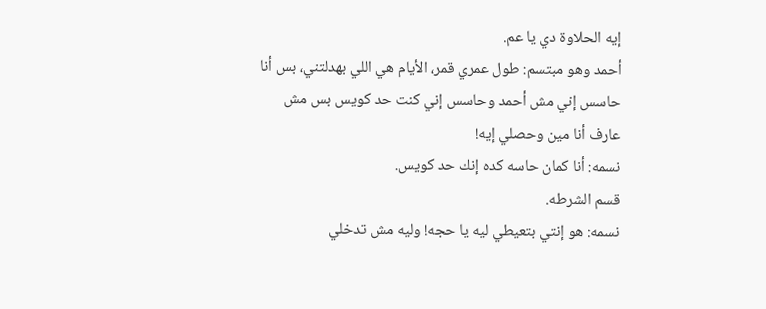إيه الحلاوة دي يا عم.
أحمد وهو مبتسم: طول عمري قمر، الأيام هي اللي بهدلتني، بس أنا حاسس إني مش أحمد وحاسس إني كنت حد كويس بس مش عارف أنا مين وحصلي إيه!
نسمه: أنا كمان حاسه كده إنك حد كويس.
قسم الشرطه.
نسمه: هو إنتي بتعيطي ليه يا حجه! وليه مش تدخلي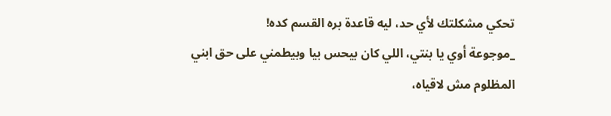تحكي مشكلتك لأي حد، ليه قاعدة بره القسم كده!
_موجوعة أوي يا بنتي، اللي كان بيحس بيا وبيطمني على حق ابني المظلوم مش لاقياه،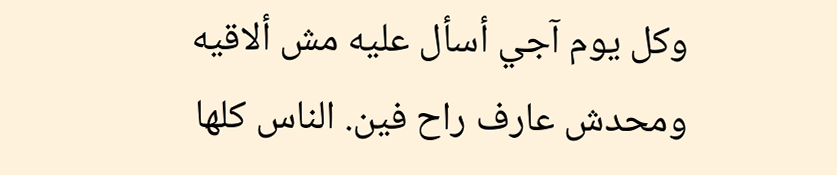وكل يوم آجي أسأل عليه مش ألاقيه ومحدش عارف راح فين. الناس كلها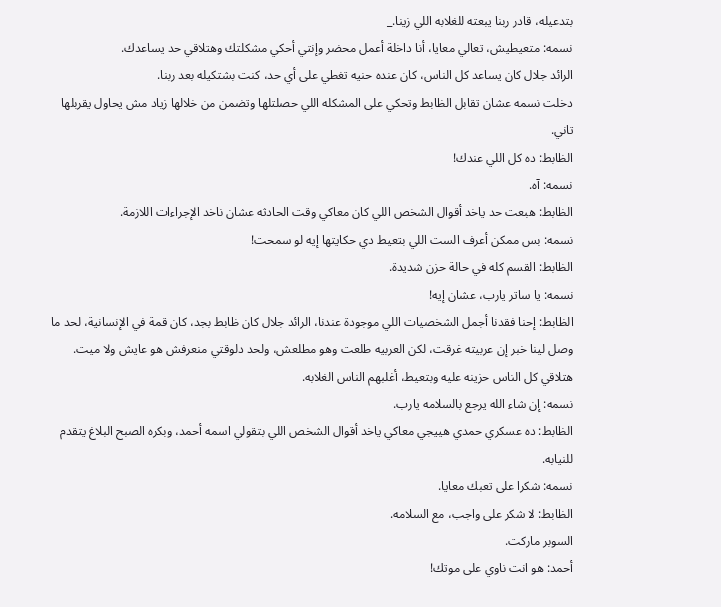بتدعيله، قادر ربنا يبعته للغلابه اللي زينا._
نسمه: متعيطيش، تعالي معايا، أنا داخلة أعمل محضر وإنتي أحكي مشكلتك وهتلاقي حد يساعدك.
الرائد جلال كان يساعد كل الناس، كان عنده حنيه تغطي على أي حد، كنت بشتكيله بعد ربنا.
دخلت نسمه عشان تقابل الظابط وتحكي على المشكله اللي حصلتلها وتضمن من خلالها زياد مش يحاول يقربلها تاني.
الظابط: ده كل اللي عندك!
نسمه: آه.
الظابط: هبعت حد ياخد أقوال الشخص اللي كان معاكي وقت الحادثه عشان ناخد الإجراءات اللازمة.
نسمه: بس ممكن أعرف الست اللي بتعيط دي حكايتها إيه لو سمحت!
الظابط: القسم كله في حالة حزن شديدة.
نسمه: يا ساتر يارب، عشان إيه!
الظابط: إحنا فقدنا أجمل الشخصيات اللي موجودة عندنا، الرائد جلال كان ظابط بجد، كان قمة في الإنسانية، لحد ما وصل لينا خبر إن عربيته غرقت، لكن العربيه طلعت وهو مطلعش، ولحد دلوقتي منعرفش هو عايش ولا ميت. هتلاقي كل الناس حزينه عليه وبتعيط، أغلبهم الناس الغلابه.
نسمه: إن شاء الله يرجع بالسلامه يارب.
الظابط: ده عسكري حمدي هييجي معاكي ياخد أقوال الشخص اللي بتقولي اسمه أحمد، وبكره الصبح البلاغ يتقدم للنيابه.
نسمه: شكرا على تعبك معايا.
الظابط: لا شكر على واجب، مع السلامه.
السوبر ماركت.
أحمد: هو انت ناوي على موتك!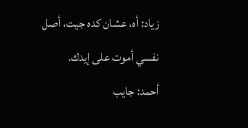زياد: أه، عشان كده جيت، أصل نفسي أموت على إيدك.
أحمد: جايب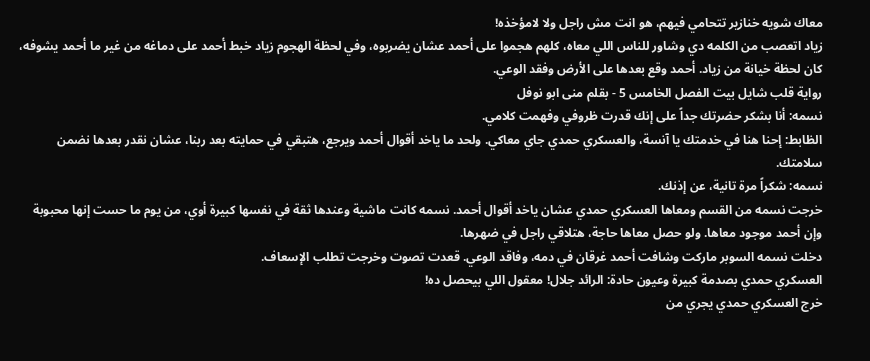معاك شويه خنازير تتحامي فيهم، هو انت مش راجل ولا لامؤخذه!
زياد اتعصب من الكلمه دي وشاور للناس اللي معاه، كلهم هجموا على أحمد عشان يضربوه، وفي لحظة الهجوم زياد خبط أحمد على دماغه من غير ما أحمد يشوفه، كان لحظة خيانة من زياد. أحمد وقع بعدها على الأرض وفقد الوعي.
رواية قلب شايل بيت الفصل الخامس 5 - بقلم منى ابو نوفل
نسمه: أنا بشكر حضرتك جداً على إنك قدرت ظروفي وفهمت كلامي.
الظابط: إحنا هنا في خدمتك يا آنسة، والعسكري حمدي جاي معاكي. ولحد ما ياخد أقوال أحمد ويرجع، هتبقي في حمايته بعد ربنا، عشان نقدر بعدها نضمن سلامتك.
نسمه: شكراً مرة تانية، عن إذنك.
خرجت نسمه من القسم ومعاها العسكري حمدي عشان ياخد أقوال أحمد. نسمه كانت ماشية وعندها ثقة في نفسها كبيرة أوي، من يوم ما حست إنها محبوبة وإن أحمد موجود معاها. ولو حصل معاها حاجة، هتلاقي راجل في ضهرها.
دخلت نسمه السوبر ماركت وشافت أحمد غرقان في دمه، وفاقد الوعي. قعدت تصوت وخرجت تطلب الإسعاف.
العسكري حمدي بصدمة كبيرة وعيون حادة: الرائد جلال! معقول اللي بيحصل ده!
خرج العسكري حمدي يجري من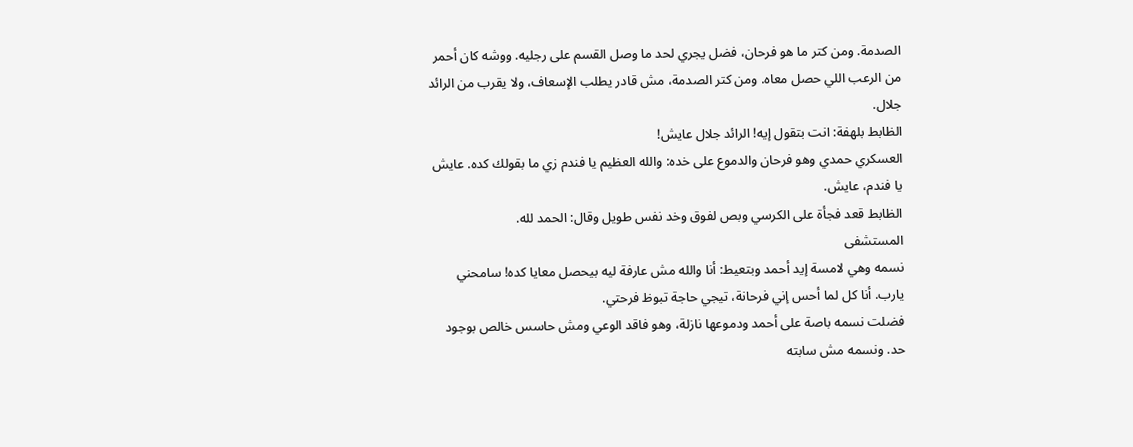الصدمة. ومن كتر ما هو فرحان، فضل يجري لحد ما وصل القسم على رجليه. ووشه كان أحمر من الرعب اللي حصل معاه. ومن كتر الصدمة، مش قادر يطلب الإسعاف، ولا يقرب من الرائد جلال.
الظابط بلهفة: انت بتقول إيه! الرائد جلال عايش!
العسكري حمدي وهو فرحان والدموع على خده: والله العظيم يا فندم زي ما بقولك كده. عايش يا فندم، عايش.
الظابط قعد فجأة على الكرسي وبص لفوق وخد نفس طويل وقال: الحمد لله.
المستشفى
نسمه وهي لامسة إيد أحمد وبتعيط: أنا والله مش عارفة ليه بيحصل معايا كده! سامحني يارب. أنا كل لما أحس إني فرحانة، تيجي حاجة تبوظ فرحتي.
فضلت نسمه باصة على أحمد ودموعها نازلة، وهو فاقد الوعي ومش حاسس خالص بوجود حد. ونسمه مش سابته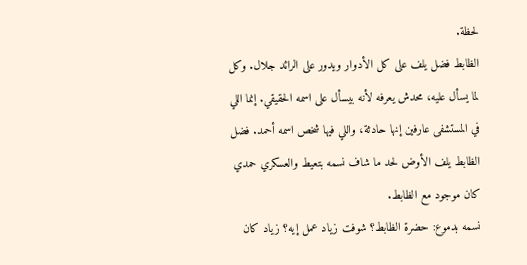لحظة.
الظابط فضل يلف على كل الأدوار ويدور على الرائد جلال. وكل لما يسأل عليه، محدش يعرفه لأنه بيسأل على اسمه الحقيقي. إنما اللي في المستشفى عارفين إنها حادثة، واللي فيها شخص اسمه أحمد. فضل الظابط يلف الأوض لحد ما شاف نسمه بتعيط والعسكري حمدي كان موجود مع الظابط.
نسمه بدموع: حضرة الظابط؟ شوفت زياد عمل إيه؟ زياد كان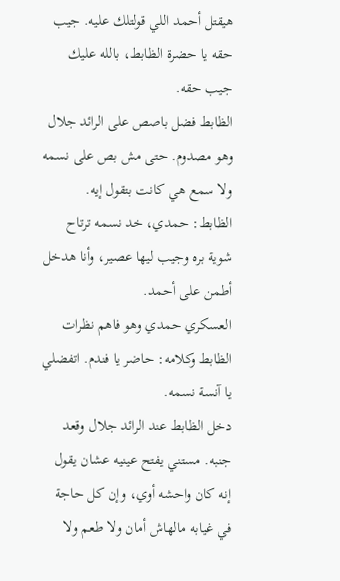هيقتل أحمد اللي قولتلك عليه. جيب حقه يا حضرة الظابط، بالله عليك جيب حقه.
الظابط فضل باصص على الرائد جلال وهو مصدوم. حتى مش بص على نسمه ولا سمع هي كانت بتقول إيه.
الظابط: حمدي، خد نسمه ترتاح شوية بره وجيب ليها عصير، وأنا هدخل أطمن على أحمد.
العسكري حمدي وهو فاهم نظرات الظابط وكلامه: حاضر يا فندم. اتفضلي يا آنسة نسمه.
دخل الظابط عند الرائد جلال وقعد جنبه. مستني يفتح عينيه عشان يقول إنه كان واحشه أوي، وإن كل حاجة في غيابه مالهاش أمان ولا طعم ولا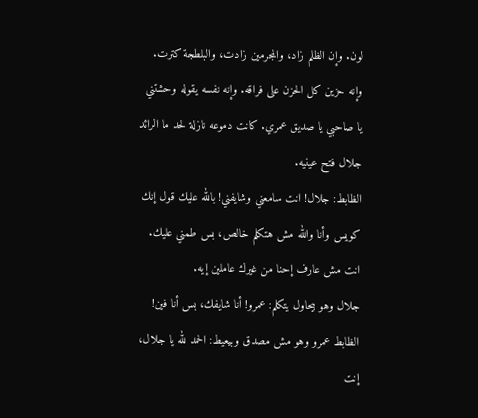لون. وإن الظلم زاد، والمجرمين زادت، والبلطجة كترت. وإنه حزين كل الحزن على فراقه. وإنه نفسه يقوله وحشتني يا صاحبي يا صديق عمري. كانت دموعه نازلة لحد ما الرائد جلال فتح عينيه.
الظابط: جلال! انت سامعني وشايفني! بالله عليك قول إنك كويس وأنا والله مش هتكلم خالص، بس طمني عليك. انت مش عارف إحنا من غيرك عاملين إيه.
جلال وهو بيحاول يتكلم: عمرو! أنا شايفك، بس أنا فين!
الظابط عمرو وهو مش مصدق وبيعيط: الحمد لله يا جلال، إنت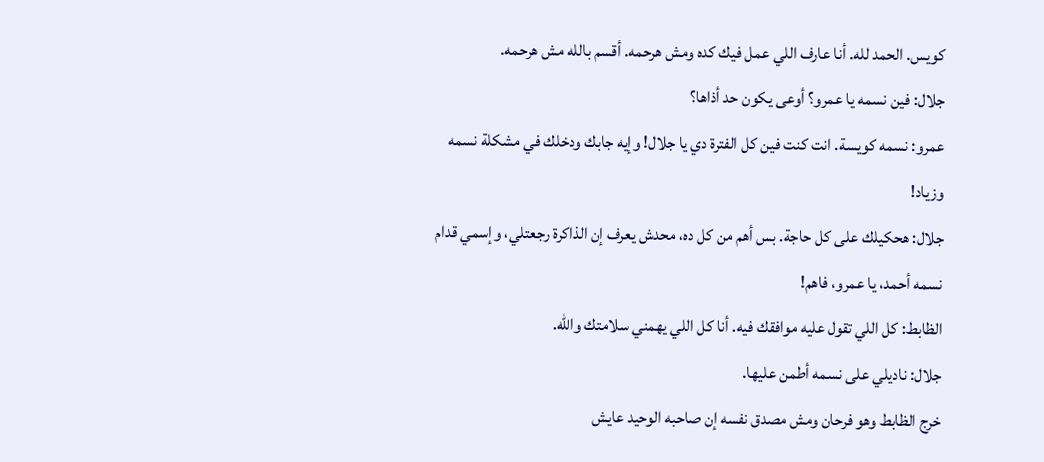كويس. الحمد لله. أنا عارف اللي عمل فيك كده ومش هرحمه. أقسم بالله مش هرحمه.
جلال: فين نسمه يا عمرو؟ أوعى يكون حد أذاها؟
عمرو: نسمه كويسة. انت كنت فين كل الفترة دي يا جلال! وإيه جابك ودخلك في مشكلة نسمه وزياد!
جلال: هحكيلك على كل حاجة. بس أهم من كل ده، محدش يعرف إن الذاكرة رجعتلي، وإسمي قدام نسمه أحمد، يا عمرو، فاهم!
الظابط: كل اللي تقول عليه موافقك فيه. أنا كل اللي يهمني سلامتك والله.
جلال: ناديلي على نسمه أطمن عليها.
خرج الظابط وهو فرحان ومش مصدق نفسه إن صاحبه الوحيد عايش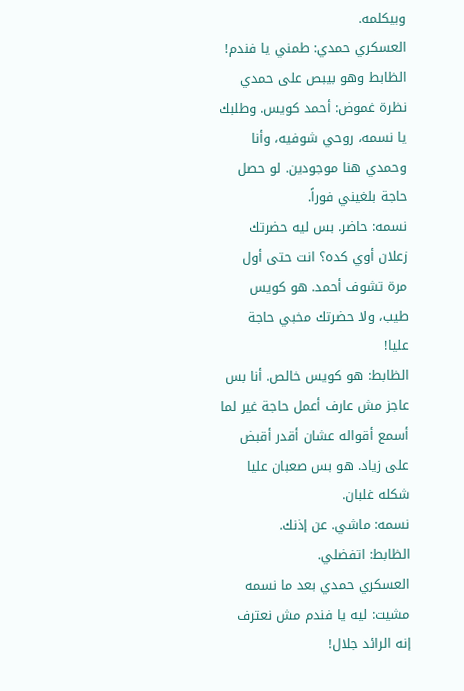وبيكلمه.
العسكري حمدي: طمني يا فندم!
الظابط وهو بيبص على حمدي نظرة غموض: أحمد كويس. وطلبك يا نسمه، روحي شوفيه، وأنا وحمدي هنا موجودين. لو حصل حاجة بلغيني فوراً.
نسمه: حاضر. بس ليه حضرتك زعلان أوي كده؟ انت حتى أول مرة تشوف أحمد. هو كويس طيب، ولا حضرتك مخبي حاجة عليا!
الظابط: هو كويس خالص. أنا بس عاجز مش عارف أعمل حاجة غير لما أسمع أقواله عشان أقدر أقبض على زياد. هو بس صعبان عليا شكله غلبان.
نسمه: ماشي. عن إذنك.
الظابط: اتفضلي.
العسكري حمدي بعد ما نسمه مشيت: ليه يا فندم مش نعترف إنه الرائد جلال!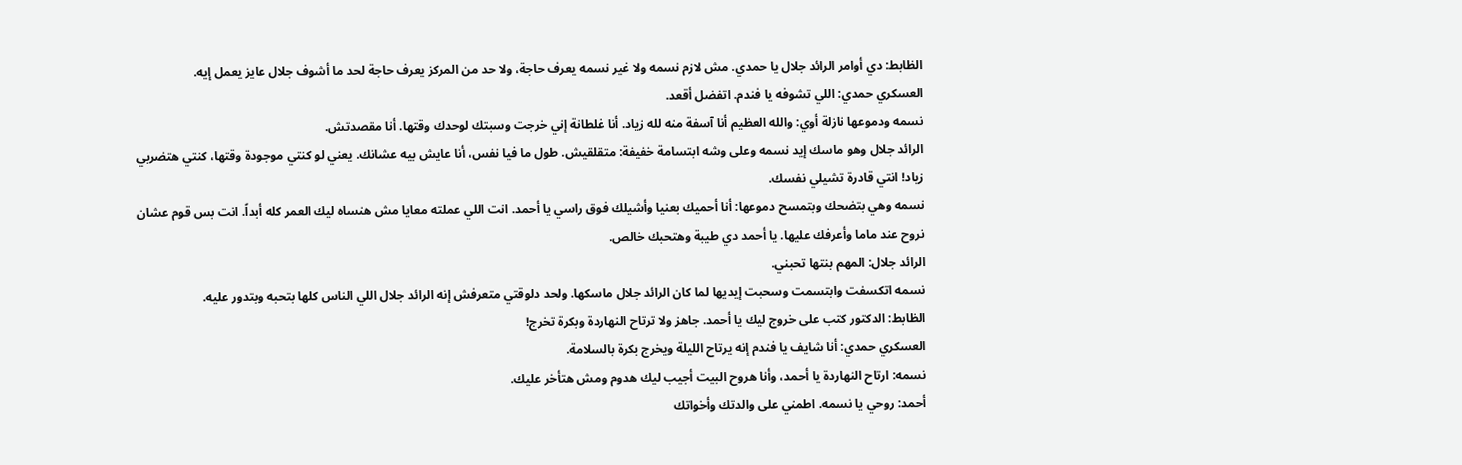الظابط: دي أوامر الرائد جلال يا حمدي. مش لازم نسمه ولا غير نسمه يعرف حاجة، ولا حد من المركز يعرف حاجة لحد ما أشوف جلال عايز يعمل إيه.
العسكري حمدي: اللي تشوفه يا فندم. اتفضل أقعد.
نسمه ودموعها نازلة أوي: والله العظيم أنا آسفة منه لله زياد. أنا غلطانة إني خرجت وسبتك لوحدك وقتها. أنا مقصدتش.
الرائد جلال وهو ماسك إيد نسمه وعلى وشه ابتسامة خفيفة: متقلقيش. طول ما فيا نفس، أنا عايش بيه عشانك. يعني لو كنتي موجودة وقتها، كنتي هتضربي زياد! انتي قادرة تشيلي نفسك.
نسمه وهي بتضحك وبتمسح دموعها: أنا أحميك بعنيا وأشيلك فوق راسي يا أحمد. انت اللي عملته معايا مش هنساه ليك العمر كله أبداً. انت بس قوم عشان نروح عند ماما وأعرفك عليها. يا أحمد دي طيبة وهتحبك خالص.
الرائد جلال: المهم بنتها تحبني.
نسمه اتكسفت وابتسمت وسحبت إيديها لما كان الرائد جلال ماسكها. ولحد دلوقتي متعرفش إنه الرائد جلال اللي الناس كلها بتحبه وبتدور عليه.
الظابط: الدكتور كتب على خروج ليك يا أحمد. جاهز ولا ترتاح النهاردة وبكرة تخرج!
العسكري حمدي: أنا شايف يا فندم إنه يرتاح الليلة ويخرج بكرة بالسلامة.
نسمه: ارتاح النهاردة يا أحمد، وأنا هروح البيت أجيب ليك هدوم ومش هتأخر عليك.
أحمد: روحي يا نسمه. اطمني على والدتك وأخواتك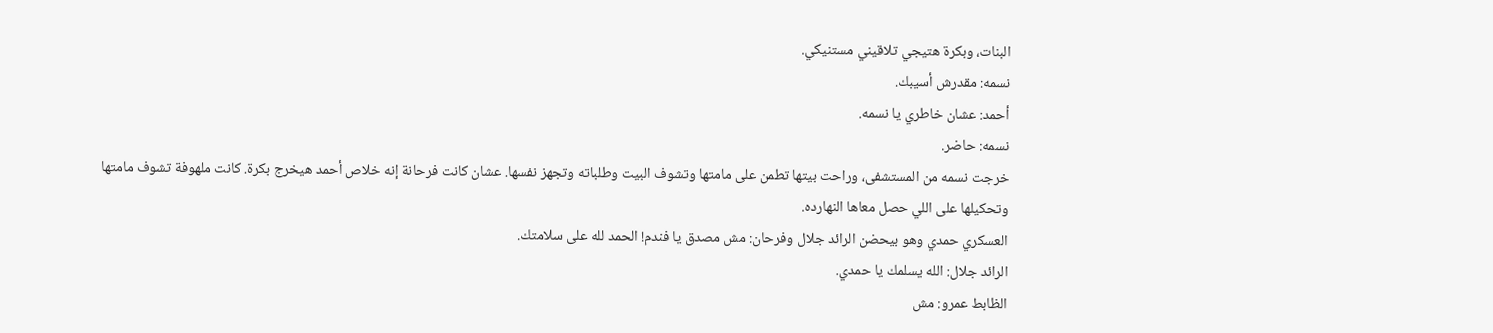البنات، وبكرة هتيجي تلاقيني مستنيكي.
نسمه: مقدرش أسيبك.
أحمد: عشان خاطري يا نسمه.
نسمه: حاضر.
خرجت نسمه من المستشفى، وراحت بيتها تطمن على مامتها وتشوف البيت وطلباته وتجهز نفسها. عشان كانت فرحانة إنه خلاص أحمد هيخرج بكرة. كانت ملهوفة تشوف مامتها وتحكيلها على اللي حصل معاها النهارده.
العسكري حمدي وهو بيحضن الرائد جلال وفرحان: مش مصدق يا فندم! الحمد لله على سلامتك.
الرائد جلال: الله يسلمك يا حمدي.
الظابط عمرو: مش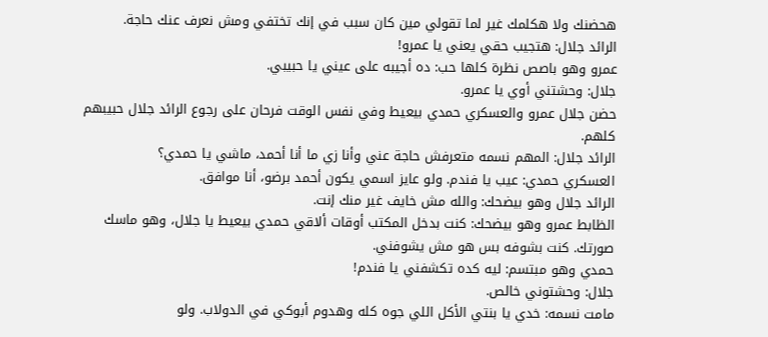هحضنك ولا هكلمك غير لما تقولي مين كان سبب في إنك تختفي ومش نعرف عنك حاجة.
الرائد جلال: هتجيب حقي يعني يا عمرو!
عمرو وهو باصص نظرة كلها حب: ده أجيبه على عيني يا حبيبي.
جلال: وحشتني أوي يا عمرو.
حضن جلال عمرو والعسكري حمدي بيعيط وفي نفس الوقت فرحان على رجوع الرائد جلال حبيبهم كلهم.
الرائد جلال: المهم نسمه متعرفش حاجة عني وأنا زي ما أنا أحمد، ماشي يا حمدي؟
العسكري حمدي: عيب يا فندم. ولو عايز اسمي يكون أحمد برضو، أنا موافق.
الرائد جلال وهو بيضحك: والله مش خايف غير منك إنت.
الظابط عمرو وهو بيضحك: كنت بدخل المكتب أوقات ألاقي حمدي بيعيط يا جلال، وهو ماسك صورتك. كنت بشوفه بس هو مش يشوفني.
حمدي وهو مبتسم: ليه كده تكشفني يا فندم!
جلال: وحشتوني خالص.
مامت نسمه: خدي يا بنتي الأكل اللي جوه كله وهدوم أبوكي في الدولاب. ولو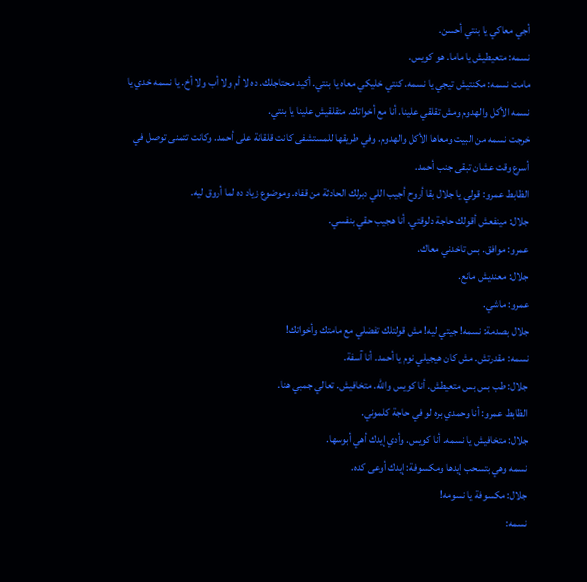أجي معاكي يا بنتي أحسن.
نسمه: متعيطيش يا ماما. هو كويس.
مامت نسمه: مكنتيش تيجي يا نسمه. كنتي خليكي معاه يا بنتي. أكيد محتاجلك. ده لا أم ولا أب ولا أخ. يا نسمه خدي يا نسمه الأكل والهدوم ومش تقلقي علينا. أنا مع أخواتك. متقلقيش علينا يا بنتي.
خرجت نسمه من البيت ومعاها الأكل والهدوم. وفي طريقها للمستشفى كانت قلقانة على أحمد. وكانت تتمنى توصل في أسرع وقت عشان تبقى جنب أحمد.
الظابط عمرو: قولي يا جلال بقا أروح أجيب اللي دبرلك الحادثة من قفاه. وموضوع زياد ده لما أروق ليه.
جلال: مينفعش أقولك حاجة دلوقتي. أنا هجيب حقي بنفسي.
عمرو: موافق. بس تاخدني معاك.
جلال: معنديش مانع.
عمرو: ماشي.
جلال بصدمة: نسمه! جيتي ليه! مش قولتلك تفضلي مع مامتك وأخواتك!
نسمه: مقدرتش. مش كان هيجيلي نوم يا أحمد. أنا آسفة.
جلال: طب بس بس متعيطش. أنا كويس والله. متخافيش. تعالي جمبي هنا.
الظابط عمرو: أنا وحمدي بره لو في حاجة كلموني.
جلال: متخافيش يا نسمه. أنا كويس. وأدي إيدك أهي أبوسها.
نسمه وهي بتسحب إيدها ومكسوفة: إيدك أوعى كده.
جلال: مكسوفة يا نسومه!
نسمه: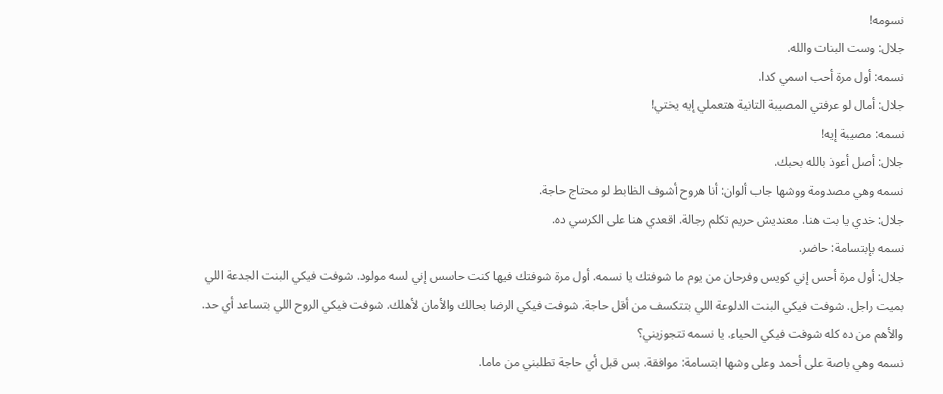نسومه!
جلال: وست البنات والله.
نسمه: أول مرة أحب اسمي كدا.
جلال: أمال لو عرفتي المصيبة التانية هتعملي إيه يختي!
نسمه: مصيبة إيه!
جلال: أصل أعوذ بالله بحبك.
نسمه وهي مصدومة ووشها جاب ألوان: أنا هروح أشوف الظابط لو محتاج حاجة.
جلال: خدي يا بت هنا. معنديش حريم تكلم رجالة. اقعدي هنا على الكرسي ده.
نسمه بإبتسامة: حاضر.
جلال: أول مرة أحس إني كويس وفرحان من يوم ما شوفتك يا نسمه. أول مرة شوفتك فيها كنت حاسس إني لسه مولود. شوفت فيكي البنت الجدعة اللي بميت راجل. شوفت فيكي البنت الدلوعة اللي بتتكسف من أقل حاجة. شوفت فيكي الرضا بحالك والأمان لأهلك. شوفت فيكي الروح اللي بتساعد أي حد. والأهم من ده كله شوفت فيكي الحياء. يا نسمه تتجوزيني؟
نسمه وهي باصة على أحمد وعلى وشها ابتسامة: موافقة. بس قبل أي حاجة تطلبني من ماما.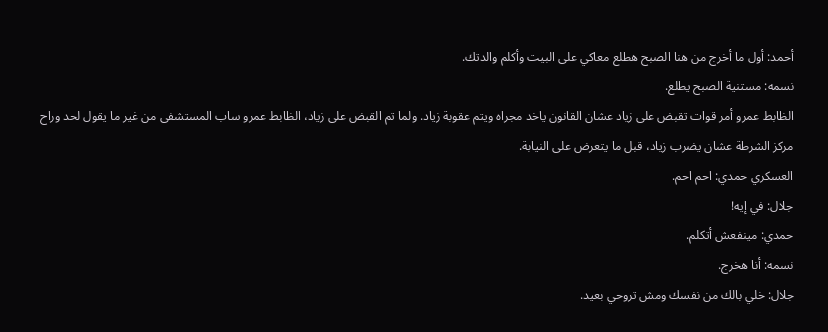أحمد: أول ما أخرج من هنا الصبح هطلع معاكي على البيت وأكلم والدتك.
نسمه: مستنية الصبح يطلع.
الظابط عمرو أمر قوات تقبض على زياد عشان القانون ياخد مجراه ويتم عقوبة زياد. ولما تم القبض على زياد، الظابط عمرو ساب المستشفى من غير ما يقول لحد وراح مركز الشرطة عشان يضرب زياد، قبل ما يتعرض على النيابة.
العسكري حمدي: احم احم.
جلال: في إيه!
حمدي: مينفعش أتكلم.
نسمه: أنا هخرج.
جلال: خلي بالك من نفسك ومش تروحي بعيد.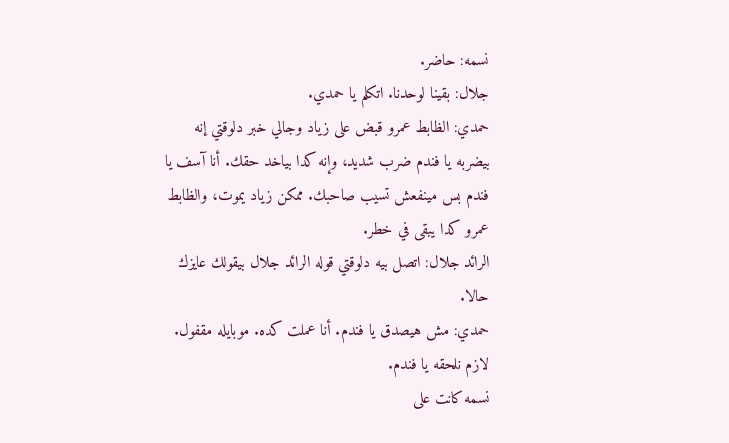نسمه: حاضر.
جلال: بقينا لوحدنا. اتكلم يا حمدي.
حمدي: الظابط عمرو قبض على زياد وجالي خبر دلوقتي إنه بيضربه يا فندم ضرب شديد، وإنه كدا بياخد حقك. أنا آسف يا فندم بس مينفعش تسيب صاحبك. ممكن زياد يموت، والظابط عمرو كدا يبقى في خطر.
الرائد جلال: اتصل بيه دلوقتي قوله الرائد جلال بيقولك عايزك حالا.
حمدي: مش هيصدق يا فندم. أنا عملت كده. موبايله مقفول. لازم نلحقه يا فندم.
نسمه كانت على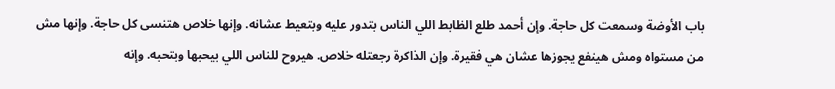باب الأوضة وسمعت كل حاجة. وإن أحمد طلع الظابط اللي الناس بتدور عليه وبتعيط عشانه. وإنها خلاص هتنسى كل حاجة. وإنها مش من مستواه ومش هينفع يجوزها عشان هي فقيرة. وإن الذاكرة رجعتله خلاص. هيروح للناس اللي بيحبها وبتحبه. وإنه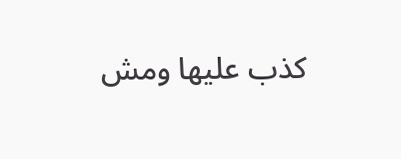كذب عليها ومش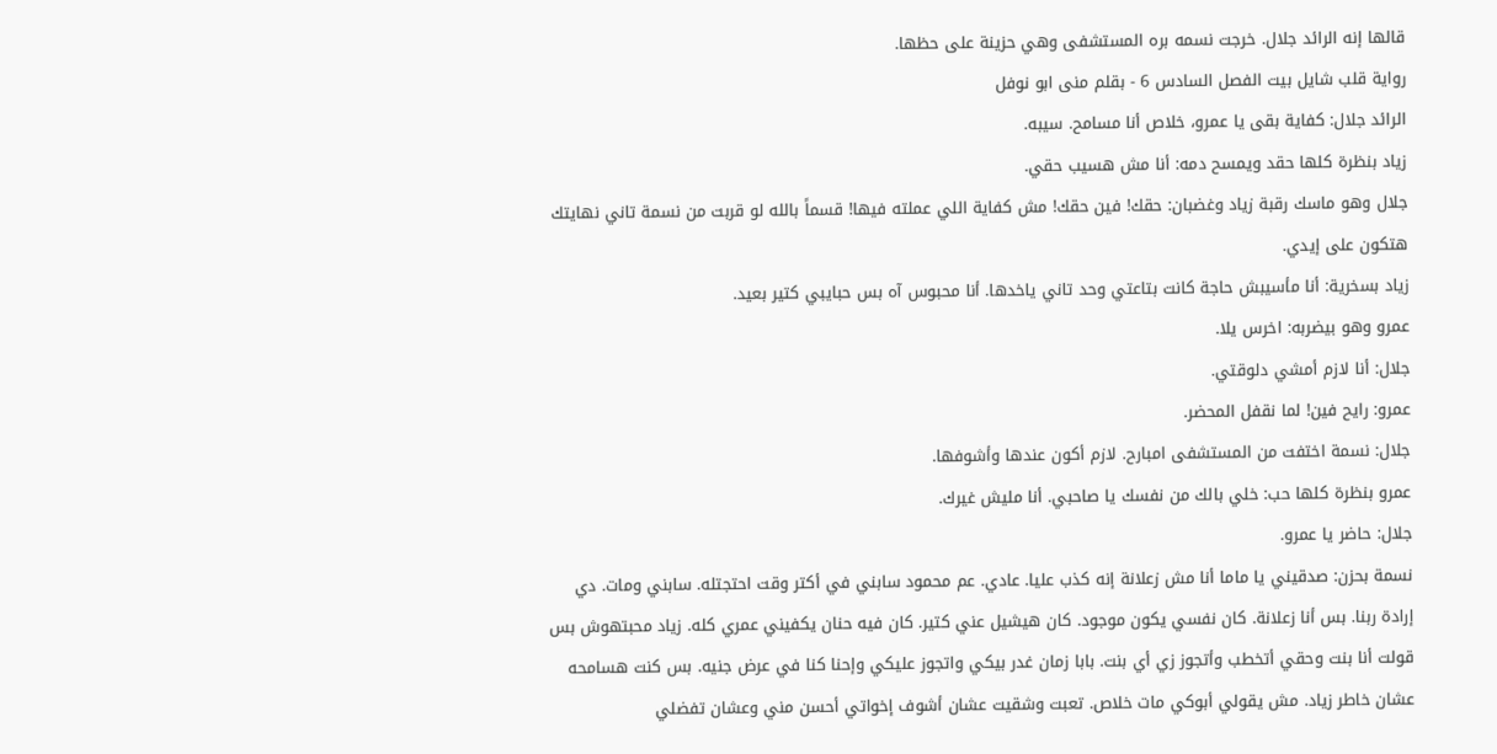قالها إنه الرائد جلال. خرجت نسمه بره المستشفى وهي حزينة على حظها.
رواية قلب شايل بيت الفصل السادس 6 - بقلم منى ابو نوفل
الرائد جلال: كفاية بقى يا عمرو، خلاص أنا مسامح. سيبه.
زياد بنظرة كلها حقد ويمسح دمه: أنا مش هسيب حقي.
جلال وهو ماسك رقبة زياد وغضبان: حقك! فين حقك! مش كفاية اللي عملته فيها! قسماً بالله لو قربت من نسمة تاني نهايتك هتكون على إيدي.
زياد بسخرية: أنا مأسيبش حاجة كانت بتاعتي وحد تاني ياخدها. أنا محبوس آه بس حبايبي كتير بعيد.
عمرو وهو بيضربه: اخرس يلا.
جلال: أنا لازم أمشي دلوقتي.
عمرو: رايح فين! لما نقفل المحضر.
جلال: نسمة اختفت من المستشفى امبارح. لازم أكون عندها وأشوفها.
عمرو بنظرة كلها حب: خلي بالك من نفسك يا صاحبي. أنا مليش غيرك.
جلال: حاضر يا عمرو.
نسمة بحزن: صدقيني يا ماما أنا مش زعلانة إنه كذب عليا. عادي. عم محمود سابني في أكتر وقت احتجتله. سابني ومات. دي إرادة ربنا. بس أنا زعلانة. كان نفسي يكون موجود. كان هيشيل عني كتير. كان فيه حنان يكفيني عمري كله. زياد محبتهوش بس قولت أنا بنت وحقي أتخطب وأتجوز زي أي بنت. بابا زمان غدر بيكي واتجوز عليكي وإحنا كنا في عرض جنيه. بس كنت هسامحه عشان خاطر زياد. مش يقولي أبوكي مات خلاص. تعبت وشقيت عشان أشوف إخواتي أحسن مني وعشان تفضلي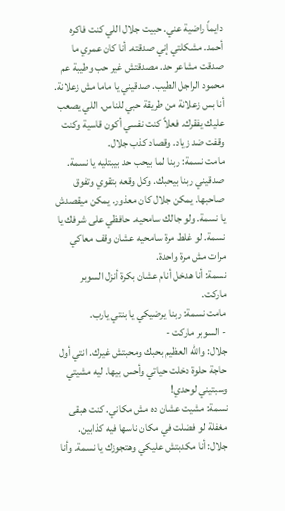دايماً راضية عني. حبيت جلال اللي كنت فاكره أحمد. مشكلتي إني صدقته. أنا كان عمري ما صدقت مشاعر حد. مصدقتش غير حب وطيبة عم محمود الراجل الطيب. صدقيني يا ماما مش زعلانة. أنا بس زعلانة من طريقة حبي للناس. اللي يصعب عليك يفقرك. فعلاً كنت نفسي أكون قاسية وكنت وقفت ضد زياد. وقصاد كذب جلال.
مامت نسمة: ربنا لما بيحب حد بيبتليه يا نسمة. صدقيني ربنا بيحبك. وكل وقعه بتقوي وتفوق صاحبها. يمكن جلال كان معذور. يمكن ميقصدش يا نسمة. ولو جالك سامحيه. حافظي على شرفك يا نسمة. لو غلط مرة سامحيه عشان وقف معاكي مرات مش مرة واحدة.
نسمة: أنا هدخل أنام عشان بكرة أنزل السوبر ماركت.
مامت نسمة: ربنا يرضيكي يا بنتي يارب.
- السوبر ماركت -
جلال: والله العظيم بحبك ومحبتش غيرك. انتي أول حاجة حلوة دخلت حياتي وأحس بيها. ليه مشيتي وسبتيني لوحدي!
نسمة: مشيت عشان ده مش مكاني. كنت هبقى مغفلة لو فضلت في مكان ناسها فيه كذابين.
جلال: أنا مكدبتش عليكي وهتجوزك يا نسمة. وأنا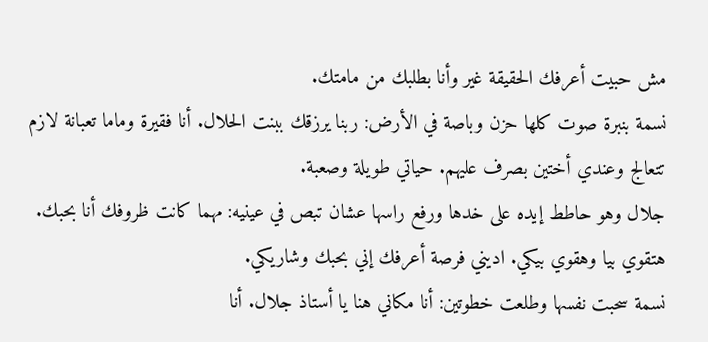مش حبيت أعرفك الحقيقة غير وأنا بطلبك من مامتك.
نسمة بنبرة صوت كلها حزن وباصة في الأرض: ربنا يرزقك ببنت الحلال. أنا فقيرة وماما تعبانة لازم تتعالج وعندي أختين بصرف عليهم. حياتي طويلة وصعبة.
جلال وهو حاطط إيده على خدها ورفع راسها عشان تبص في عينيه: مهما كانت ظروفك أنا بحبك. هتقوي بيا وهقوي بيكي. اديني فرصة أعرفك إني بحبك وشاريكي.
نسمة سحبت نفسها وطلعت خطوتين: أنا مكاني هنا يا أستاذ جلال. أنا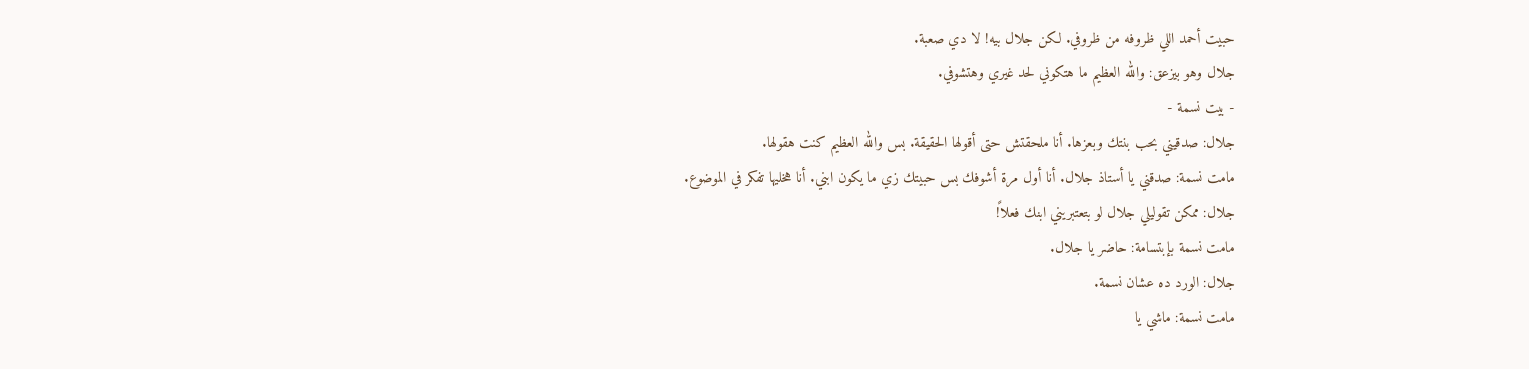حبيت أحمد اللي ظروفه من ظروفي. لكن جلال بيه! لا دي صعبة.
جلال وهو بيزعق: والله العظيم ما هتكوني لحد غيري وهتشوفي.
- بيت نسمة -
جلال: صدقيني بحب بنتك وبعزها. أنا ملحقتش حتى أقولها الحقيقة. بس والله العظيم كنت هقولها.
مامت نسمة: صدقني يا أستاذ جلال. أنا أول مرة أشوفك بس حبيتك زي ما يكون ابني. أنا هخليها تفكر في الموضوع.
جلال: ممكن تقوليلي جلال لو بتعتبريني ابنك فعلاً!
مامت نسمة بإبتسامة: حاضر يا جلال.
جلال: الورد ده عشان نسمة.
مامت نسمة: ماشي يا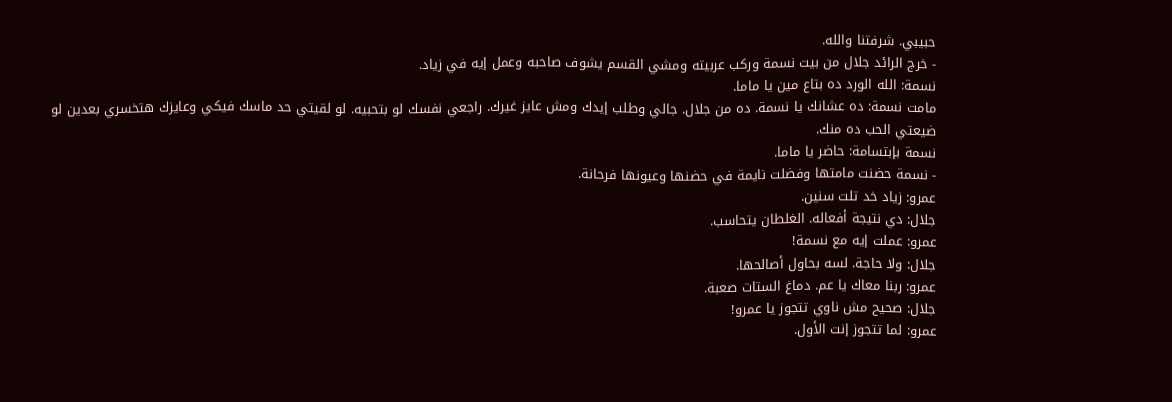حبيبي. شرفتنا والله.
- خرج الرائد جلال من بيت نسمة وركب عربيته ومشي القسم يشوف صاحبه وعمل إيه في زياد.
نسمة: الله الورد ده بتاع مين يا ماما.
مامت نسمة: ده عشانك يا نسمة. ده من جلال. جالي وطلب إيدك ومش عايز غيرك. راجعي نفسك لو بتحبيه. لو لقيتي حد ماسك فيكي وعايزك هتخسري بعدين لو ضيعتي الحب ده منك.
نسمة بإبتسامة: حاضر يا ماما.
- نسمة حضنت مامتها وفضلت نايمة في حضنها وعيونها فرحانة.
عمرو: زياد خد تلت سنين.
جلال: دي نتيجة أفعاله. الغلطان يتحاسب.
عمرو: عملت إيه مع نسمة!
جلال: ولا حاجة. لسه بحاول أصالحها.
عمرو: ربنا معاك يا عم. دماغ الستات صعبة.
جلال: صحيح مش ناوي تتجوز يا عمرو!
عمرو: لما تتجوز إنت الأول.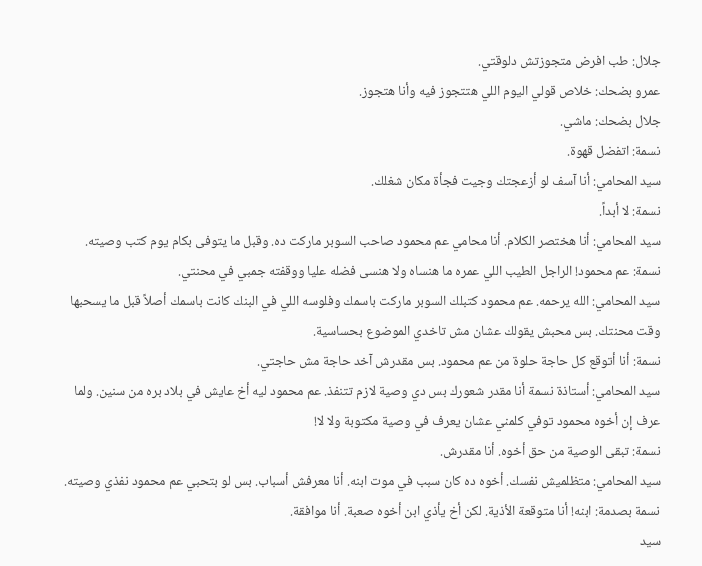جلال: طب افرض متجوزتش دلوقتي.
عمرو بضحك: خلاص قولي اليوم اللي هتتجوز فيه وأنا هتجوز.
جلال بضحك: ماشي.
نسمة: اتفضل قهوة.
سيد المحامي: أنا آسف لو أزعجتك وجيت فجأة مكان شغلك.
نسمة: لا أبداً.
سيد المحامي: أنا هختصر الكلام. أنا محامي عم محمود صاحب السوبر ماركت ده. وقبل ما يتوفى بكام يوم كتب وصيته.
نسمة: عم محمود! الراجل الطيب اللي عمره ما هنساه ولا هنسى فضله عليا ووقفته جمبي في محنتي.
سيد المحامي: الله يرحمه. عم محمود كتبلك السوبر ماركت باسمك وفلوسه اللي في البنك كانت باسمك أصلاً قبل ما يسحبها وقت محنتك. بس محبش يقولك عشان مش تاخدي الموضوع بحساسية.
نسمة: أنا أتوقع كل حاجة حلوة من عم محمود. بس مقدرش آخد حاجة مش حاجتي.
سيد المحامي: أستاذة نسمة أنا مقدر شعورك بس دي وصية لازم تتنفذ. عم محمود ليه أخ عايش في بلاد بره من سنين. ولما عرف إن أخوه محمود توفي كلمني عشان يعرف في وصية مكتوبة ولا لا!
نسمة: تبقى الوصية من حق أخوه. أنا مقدرش.
سيد المحامي: متظلميش نفسك. أخوه ده كان سبب في موت ابنه. أنا معرفش أسباب. بس لو بتحبي عم محمود نفذي وصيته.
نسمة بصدمة: ابنه! أنا متوقعة الأذية. لكن أخ يأذي ابن أخوه صعبة. أنا موافقة.
سيد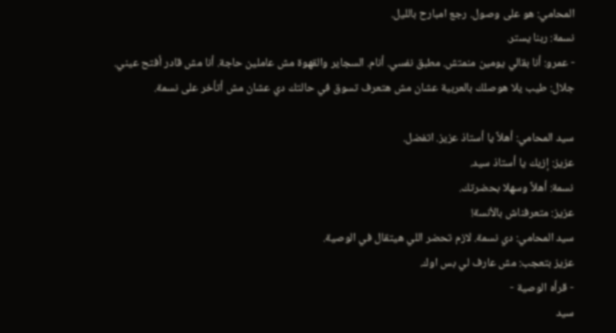المحامي: هو على وصول. رجع امبارح بالليل.
نسمة: ربنا يستر.
- عمرو: أنا بقالي يومين منمتش. مطبق نفسي. أنام. السجاير والقهوة مش عاملين حاجة. أنا مش قادر أفتح عيني.
جلال: طيب يلا هوصلك بالعربية عشان مش هتعرف تسوق في حالتك دي عشان مش أتأخر على نسمة.

سيد المحامي: أهلاً يا أستاذ عزيز. اتفضل.
عزيز: إزيك يا أستاذ سيد.
نسمة: أهلاً وسهلا بحضرتك.
عزيز: متعرفناش بالأنسة!
سيد المحامي: دي نسمة. لازم تحضر اللي هيتقال في الوصية.
عزيز بتعجب: مش عارف لي بس اوك.
- قرأه الوصية -
سيد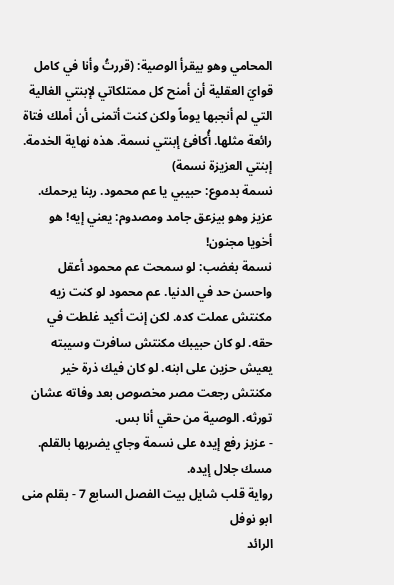المحامي وهو بيقرأ الوصية: (قررتُ وأنا في كامل قوايَ العقلية أن أمنح كل ممتلكاتي لإبنتي الغالية التي لم أنجبها يوماً ولكن كنت أتمنى أن أملك فتاة رائعة مثلها. أُكافئ إبنتي نسمة. هذه نهاية الخدمة. إبنتي العزيزة نسمة)
نسمة بدموع: حبيبي يا عم محمود. ربنا يرحمك.
عزيز وهو بيزعق جامد ومصدوم: يعني إيه! هو أخويا مجنون!
نسمة بغضب: لو سمحت عم محمود أعقل واحسن حد في الدنيا. عم محمود لو كنت زيه مكنتش عملت كده. لكن إنت أكيد غلطت في حقه. لو كان حبيبك مكنتش سافرت وسيبته يعيش حزين على ابنه. لو كان فيك ذرة خير مكنتش رجعت مصر مخصوص بعد وفاته عشان تورثه. الوصية من حقي أنا بس.
- عزيز رفع إيده على نسمة وجاي يضربها بالقلم. مسك جلال إيده.
رواية قلب شايل بيت الفصل السابع 7 - بقلم منى ابو نوفل
الرائد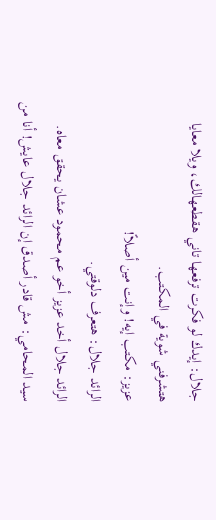جلال: إيدك لو فكرت ترفعها تاني هقطعهالك، ويلا معايا هتشرفني شوية في المكتب.
عزيز: مكتب إيه! وإنت مين أصلاً!
الرائد جلال: هتعرف دلوقتي.
الرائد جلال أخد عزيز أخو عم محمود عشان يحقق معاه.
سيد المحامي: مش قادر أصدق إن الرائد جلال عايش! أنا من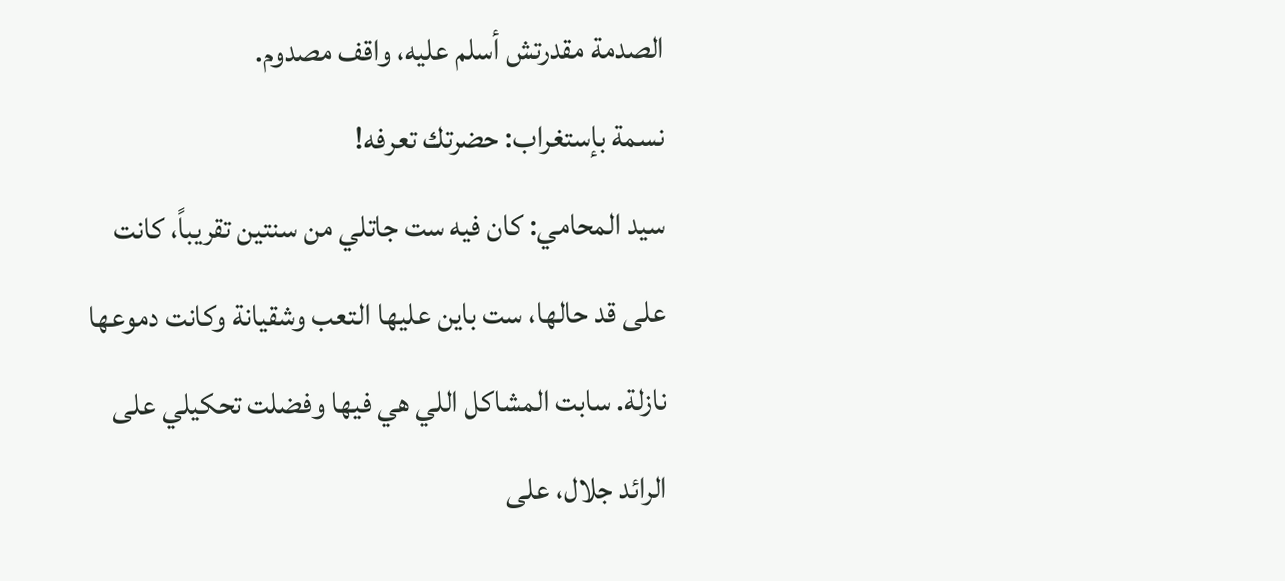الصدمة مقدرتش أسلم عليه، واقف مصدوم.
نسمة بإستغراب: حضرتك تعرفه!
سيد المحامي: كان فيه ست جاتلي من سنتين تقريباً، كانت على قد حالها، ست باين عليها التعب وشقيانة وكانت دموعها نازلة. سابت المشاكل اللي هي فيها وفضلت تحكيلي على الرائد جلال، على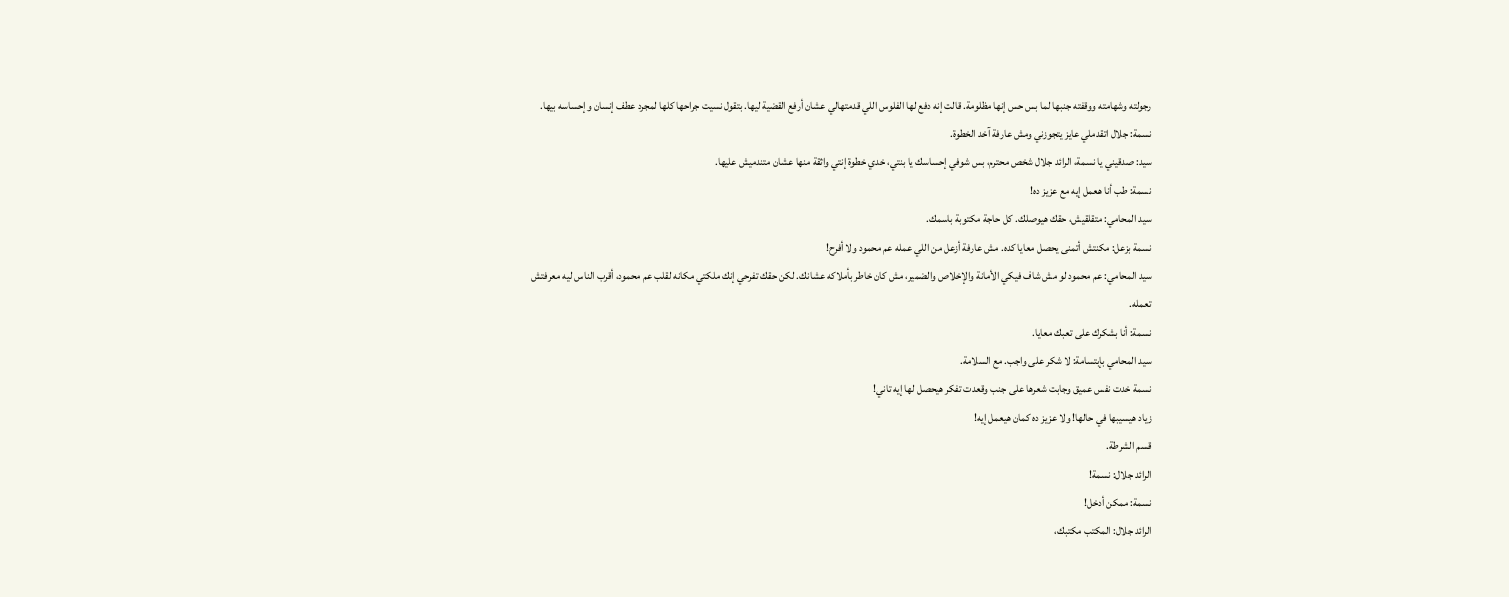رجولته وشهامته ووقفته جنبها لما بس حس إنها مظلومة. قالت إنه دفع لها الفلوس اللي قدمتهالي عشان أرفع القضية ليها. بتقول نسيت جراحها كلها لمجرد عطف إنسان وإحساسه بيها.
نسمة: جلال اتقدملي عايز يتجوزني ومش عارفة آخد الخطوة.
سيد: صدقيني يا نسمة، الرائد جلال شخص محترم، بس شوفي إحساسك يا بنتي، خدي خطوة إنتي واثقة منها عشان متندميش عليها.
نسمة: طب أنا هعمل إيه مع عزيز ده!
سيد المحامي: متقلقيش، حقك هيوصلك. كل حاجة مكتوبة باسمك.
نسمة بزعل: مكنتش أتمنى يحصل معايا كده. مش عارفة أزعل من اللي عمله عم محمود ولا أفرح!
سيد المحامي: عم محمود لو مش شاف فيكي الأمانة والإخلاص والضمير، مش كان خاطر بأملاكه عشانك. لكن حقك تفرحي إنك ملكتي مكانه لقلب عم محمود، أقرب الناس ليه معرفتش تعمله.
نسمة: أنا بشكرك على تعبك معايا.
سيد المحامي بإبتسامة: لا شكر على واجب. مع السلامة.
نسمة خدت نفس عميق وجابت شعرها على جنب وقعدت تفكر هيحصل لها إيه تاني!
زياد هيسيبها في حالها! ولا عزيز ده كمان هيعمل إيه!
قسم الشرطة.
الرائد جلال: نسمة!
نسمة: ممكن أدخل!
الرائد جلال: المكتب مكتبك،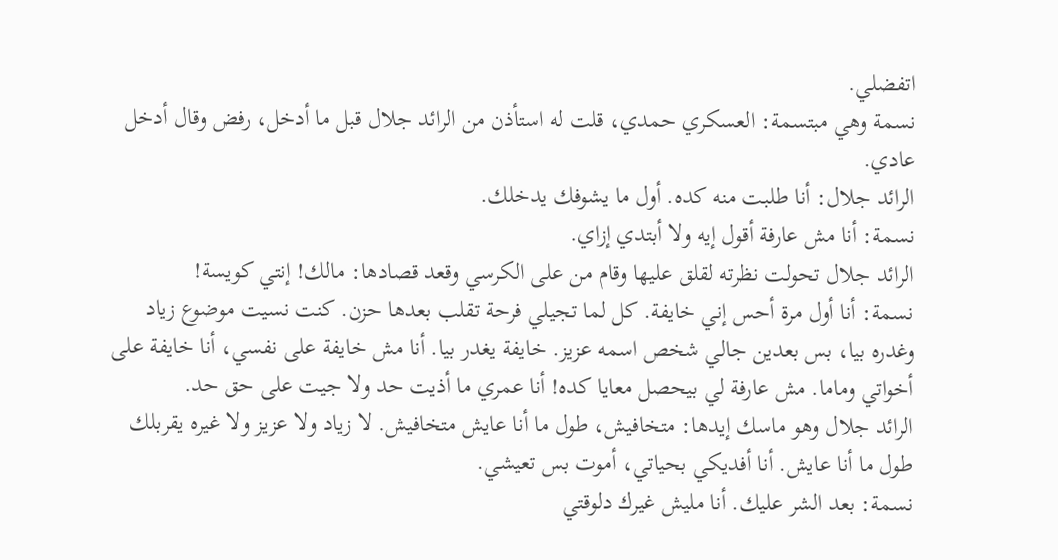اتفضلي.
نسمة وهي مبتسمة: العسكري حمدي، قلت له استأذن من الرائد جلال قبل ما أدخل، رفض وقال أدخل عادي.
الرائد جلال: أنا طلبت منه كده. أول ما يشوفك يدخلك.
نسمة: أنا مش عارفة أقول إيه ولا أبتدي إزاي.
الرائد جلال تحولت نظرته لقلق عليها وقام من على الكرسي وقعد قصادها: مالك! إنتي كويسة!
نسمة: أنا أول مرة أحس إني خايفة. كل لما تجيلي فرحة تقلب بعدها حزن. كنت نسيت موضوع زياد وغدره بيا، بس بعدين جالي شخص اسمه عزيز. خايفة يغدر بيا. أنا مش خايفة على نفسي، أنا خايفة على أخواتي وماما. مش عارفة لي بيحصل معايا كده! أنا عمري ما أذيت حد ولا جيت على حق حد.
الرائد جلال وهو ماسك إيدها: متخافيش، طول ما أنا عايش متخافيش. لا زياد ولا عزيز ولا غيره يقربلك طول ما أنا عايش. أنا أفديكي بحياتي، أموت بس تعيشي.
نسمة: بعد الشر عليك. أنا مليش غيرك دلوقتي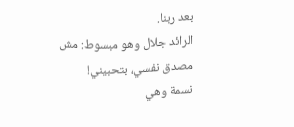بعد ربنا.
الرائد جلال وهو مبسوط: مش مصدق نفسي، بتحبيني!
نسمة وهي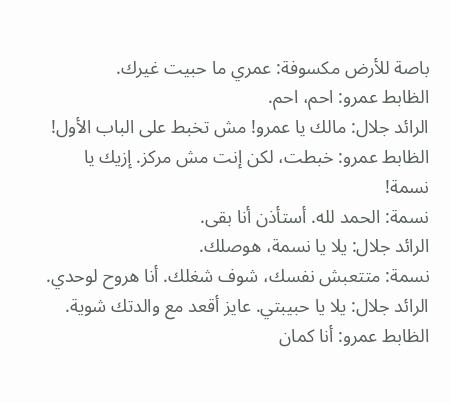باصة للأرض مكسوفة: عمري ما حبيت غيرك.
الظابط عمرو: احم، احم.
الرائد جلال: مالك يا عمرو! مش تخبط على الباب الأول!
الظابط عمرو: خبطت، لكن إنت مش مركز. إزيك يا نسمة!
نسمة: الحمد لله. أستأذن أنا بقى.
الرائد جلال: يلا يا نسمة، هوصلك.
نسمة: متتعبش نفسك، شوف شغلك. أنا هروح لوحدي.
الرائد جلال: يلا يا حبيبتي. عايز أقعد مع والدتك شوية.
الظابط عمرو: أنا كمان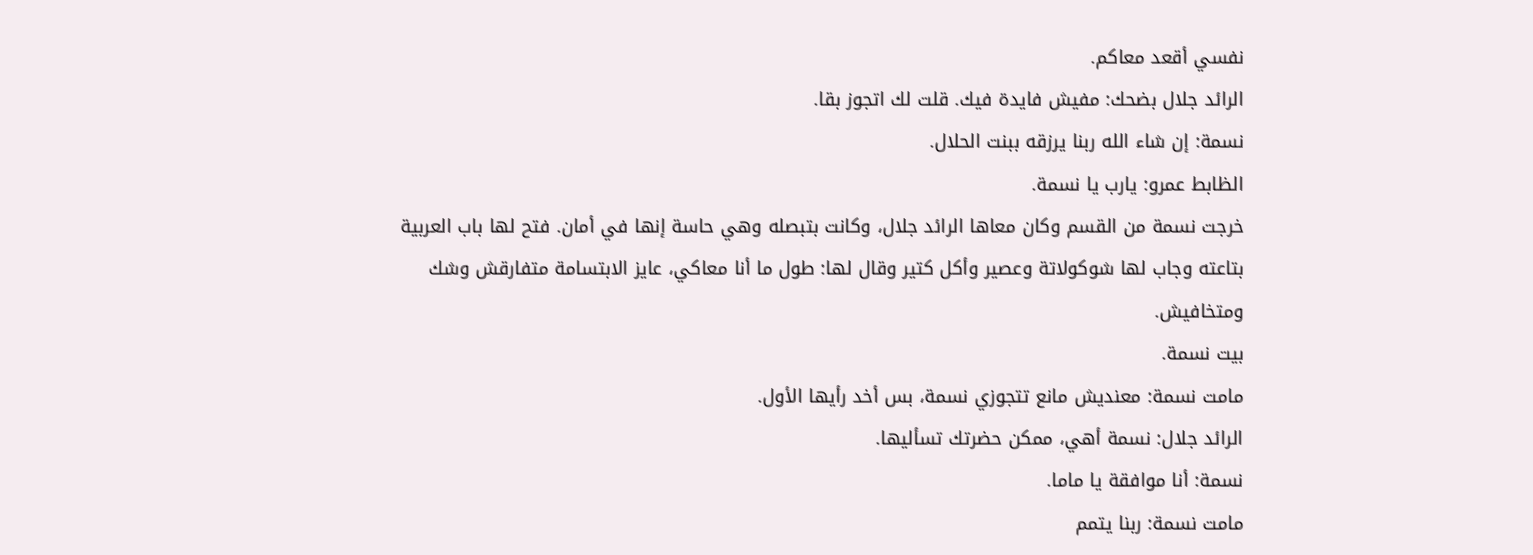نفسي أقعد معاكم.
الرائد جلال بضحك: مفيش فايدة فيك. قلت لك اتجوز بقا.
نسمة: إن شاء الله ربنا يرزقه ببنت الحلال.
الظابط عمرو: يارب يا نسمة.
خرجت نسمة من القسم وكان معاها الرائد جلال، وكانت بتبصله وهي حاسة إنها في أمان. فتح لها باب العربية بتاعته وجاب لها شوكولاتة وعصير وأكل كتير وقال لها: طول ما أنا معاكي، عايز الابتسامة متفارقش وشك ومتخافيش.
بيت نسمة.
مامت نسمة: معنديش مانع تتجوزي نسمة، بس أخد رأيها الأول.
الرائد جلال: نسمة أهي، ممكن حضرتك تسأليها.
نسمة: أنا موافقة يا ماما.
مامت نسمة: ربنا يتمم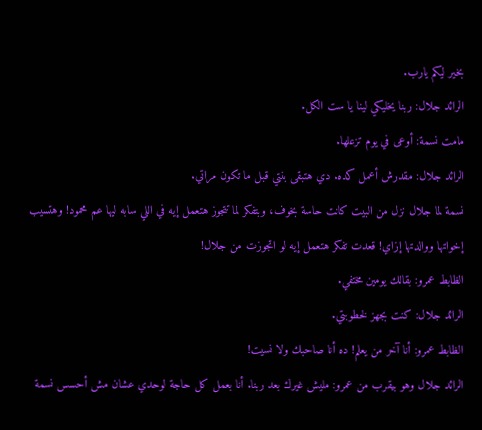بخير ليكم يارب.
الرائد جلال: ربنا يخليكي لينا يا ست الكل.
مامت نسمة: أوعى في يوم تزعلها.
الرائد جلال: مقدرش أعمل كده. دي هتبقى بنتي قبل ما تكون مراتي.
نسمة لما جلال نزل من البيت كانت حاسة بخوف، وبتفكر لما تتجوز هتعمل إيه في اللي سابه ليها عم محمود! وهتسيب إخواتها ووالدتها إزاي! قعدت تفكر هتعمل إيه لو اتجوزت من جلال!
الظابط عمرو: بقالك يومين مختفي.
الرائد جلال: كنت بجهز لخطوبتي.
الظابط عمرو: أنا آخر من يعلم! ده أنا صاحبك ولا نسيت!
الرائد جلال وهو بيقرب من عمرو: مليش غيرك بعد ربنا. أنا بعمل كل حاجة لوحدي عشان مش أحسس نسمة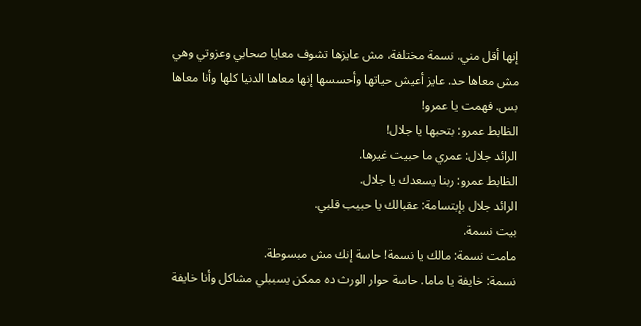إنها أقل مني. نسمة مختلفة، مش عايزها تشوف معايا صحابي وعزوتي وهي مش معاها حد. عايز أعيش حياتها وأحسسها إنها معاها الدنيا كلها وأنا معاها بس. فهمت يا عمرو!
الظابط عمرو: بتحبها يا جلال!
الرائد جلال: عمري ما حبيت غيرها.
الظابط عمرو: ربنا يسعدك يا جلال.
الرائد جلال بإبتسامة: عقبالك يا حبيب قلبي.
بيت نسمة.
مامت نسمة: مالك يا نسمة! حاسة إنك مش مبسوطة.
نسمة: خايفة يا ماما. حاسة حوار الورث ده ممكن يسببلي مشاكل وأنا خايفة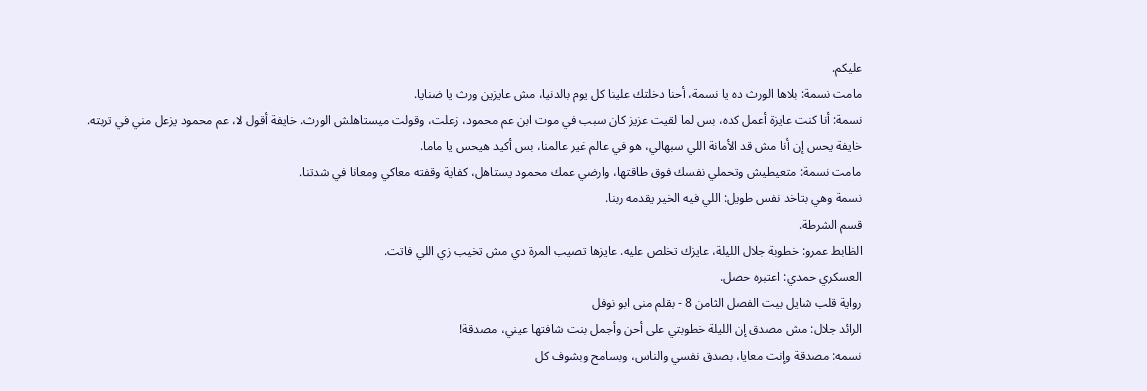عليكم.
مامت نسمة: بلاها الورث ده يا نسمة، أحنا دخلتك علينا كل يوم بالدنيا، مش عايزين ورث يا ضنايا.
نسمة: أنا كنت عايزة أعمل كده، بس لما لقيت عزيز كان سبب في موت ابن عم محمود، زعلت، وقولت ميستاهلش الورث. خايفة أقول لا، عم محمود يزعل مني في تربته. خايفة يحس إن أنا مش قد الأمانة اللي سبهالي، هو في عالم غير عالمنا، بس أكيد هيحس يا ماما.
مامت نسمة: متعيطيش وتحملي نفسك فوق طاقتها، وارضي عمك محمود يستاهل، كفاية وقفته معاكي ومعانا في شدتنا.
نسمة وهي بتاخد نفس طويل: اللي فيه الخير يقدمه ربنا.
قسم الشرطة.
الظابط عمرو: خطوبة جلال الليلة، عايزك تخلص عليه. عايزها تصيب المرة دي مش تخيب زي اللي فاتت.
العسكري حمدي: اعتبره حصل.
رواية قلب شايل بيت الفصل الثامن 8 - بقلم منى ابو نوفل
الرائد جلال: مش مصدق إن الليلة خطوبتي على أحن وأجمل بنت شافتها عيني، مصدقة!
نسمه: مصدقة وإنت معايا، بصدق نفسي والناس، وبسامح وبشوف كل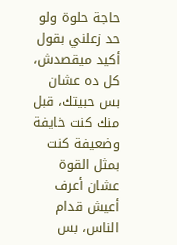حاجة حلوة ولو حد زعلني بقول أكيد ميقصدش، كل ده عشان بس حبيتك، قبل منك كنت خايفة وضعيفة كنت بمثل القوة عشان أعرف أعيش قدام الناس، بس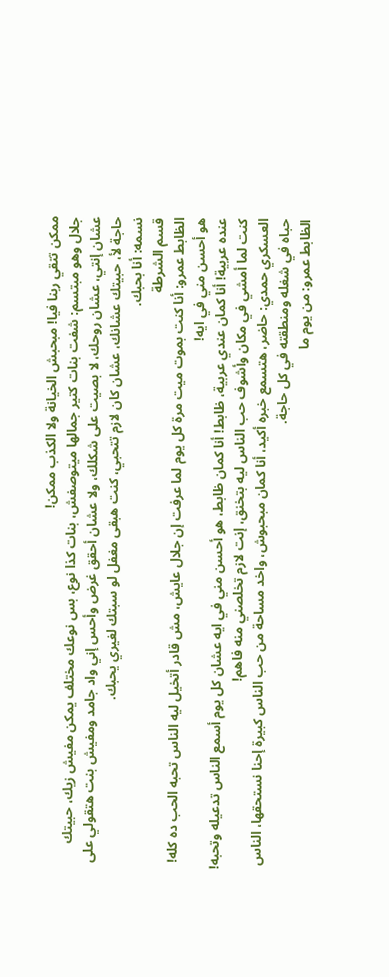ممكن تتقي ربنا فيا! مبحبش الخيانة ولا الكذب ممكن!
جلال وهو مبتسم: شفت بنات كتير جمالها ميتوصفش، بنات كذا نوع، بس نوعك مختلف يمكن مفيش زيك، حبيتك عشان إنتي، عشان روحك، لا بصيت على شكلك، ولا عشان أحقق غرض وأحس إني واد جامد ومفيش بنت هتقولي على حاجة لأ، حبيتك عشانك، عشان كان لازم تتحبي، كنت هبقى مغفل لو سبتك لغيري يحبك.
نسمه: أنا بحبك.
قسم الشرطة
الظابط عمرو: أنا كنت بموت ميت مرة كل يوم لما عرفت إن جلال عايش، مش قادر أتخيل ليه الناس تحبه الحب ده كله! هو أحسن مني في ايه!
عنده عربية! أنا كمان عندي عربية، ظابط! أنا كمان ظابط، هو أحسن مني في ايه عشان كل يوم أسمع الناس تدعيله وتحبه! كنت لما أمشي في مكان وأشوف حب الناس ليه بتخنق، إنت لازم تخلصني منه فاهم!
العسكري حمدي: حاضر، هتسمع خبره أكيد، أنا كمان مبحبوش، واخد مساحة من حب الناس كبيرة إحنا نستحقها، الناس حباه في شغله ومنطقته في كل حاجة.
الظابط عمرو: من يوم ما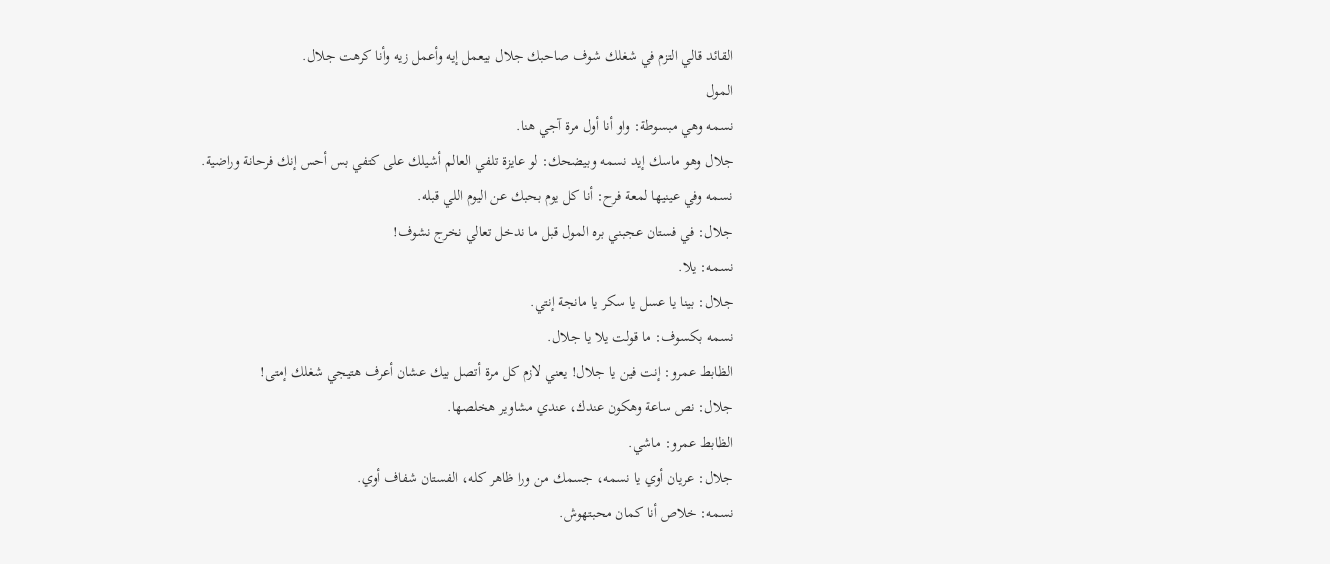القائد قالي التزم في شغلك شوف صاحبك جلال بيعمل إيه وأعمل زيه وأنا كرهت جلال.
المول
نسمه وهي مبسوطة: واو أنا أول مرة آجي هنا.
جلال وهو ماسك إيد نسمه وبيضحك: لو عايزة تلفي العالم أشيلك على كتفي بس أحس إنك فرحانة وراضية.
نسمه وفي عينيها لمعة فرح: أنا كل يوم بحبك عن اليوم اللي قبله.
جلال: في فستان عجبني بره المول قبل ما ندخل تعالي نخرج نشوف!
نسمه: يلا.
جلال: بينا يا عسل يا سكر يا مانجة إنتي.
نسمه بكسوف: ما قولت يلا يا جلال.
الظابط عمرو: إنت فين يا جلال! يعني لازم كل مرة أتصل بيك عشان أعرف هتيجي شغلك إمتى!
جلال: نص ساعة وهكون عندك، عندي مشاوير هخلصها.
الظابط عمرو: ماشي.
جلال: عريان أوي يا نسمه، جسمك من ورا ظاهر كله، الفستان شفاف أوي.
نسمه: خلاص أنا كمان محبتهوش.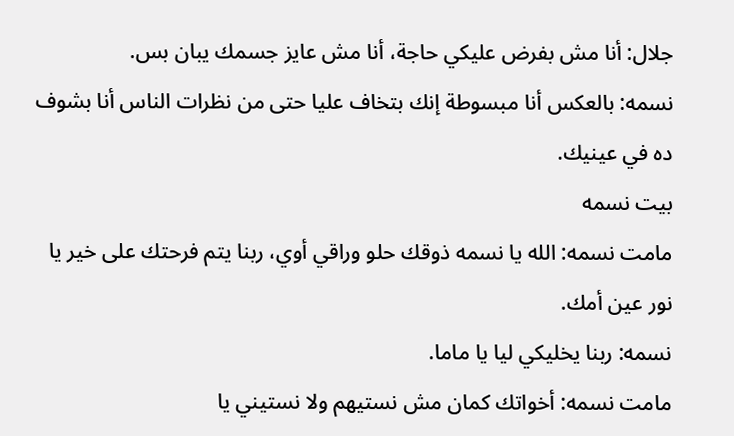جلال: أنا مش بفرض عليكي حاجة، أنا مش عايز جسمك يبان بس.
نسمه: بالعكس أنا مبسوطة إنك بتخاف عليا حتى من نظرات الناس أنا بشوف ده في عينيك.
بيت نسمه
مامت نسمه: الله يا نسمه ذوقك حلو وراقي أوي، ربنا يتم فرحتك على خير يا نور عين أمك.
نسمه: ربنا يخليكي ليا يا ماما.
مامت نسمه: أخواتك كمان مش نستيهم ولا نستيني يا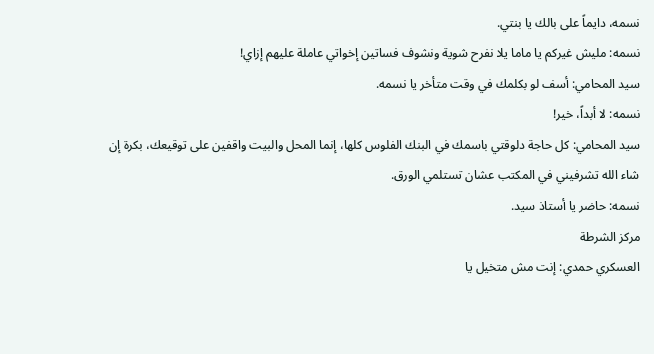نسمه، دايماً على بالك يا بنتي.
نسمه: مليش غيركم يا ماما يلا نفرح شوية ونشوف فساتين إخواتي عاملة عليهم إزاي!
سيد المحامي: أسف لو بكلمك في وقت متأخر يا نسمه.
نسمه: لا أبداً، خير!
سيد المحامي: كل حاجة دلوقتي باسمك في البنك الفلوس كلها، إنما المحل والبيت واقفين على توقيعك، بكرة إن شاء الله تشرفيني في المكتب عشان تستلمي الورق.
نسمه: حاضر يا أستاذ سيد.
مركز الشرطة
العسكري حمدي: إنت مش متخيل يا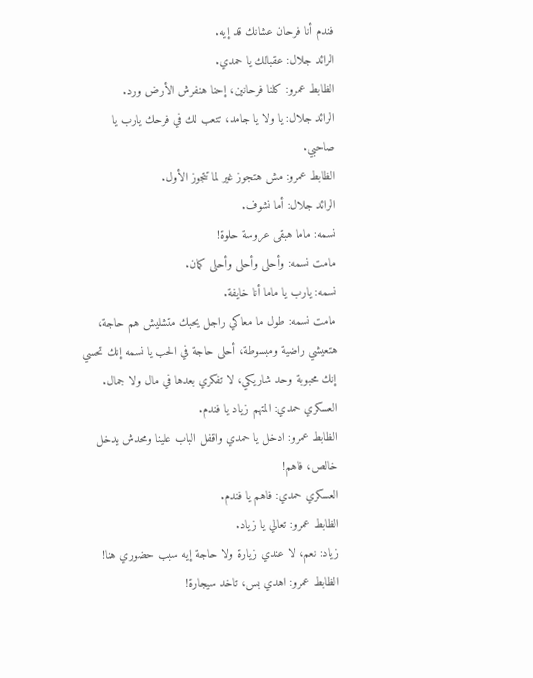فندم أنا فرحان عشانك قد إيه.
الرائد جلال: عقبالك يا حمدي.
الظابط عمرو: كلنا فرحانين، إحنا هنفرش الأرض ورد.
الرائد جلال: يا ولا يا جامد، تتعب لك في فرحك يارب يا صاحبي.
الظابط عمرو: مش هتجوز غير لما تتجوز الأول.
الرائد جلال: أما نشوف.
نسمه: ماما هبقى عروسة حلوة!
مامت نسمه: وأحلى وأحلى وأحلى كمان.
نسمه: يارب يا ماما أنا خايفة.
مامت نسمه: طول ما معاكي راجل يحبك متشليش هم حاجة، هتعيشي راضية ومبسوطة، أحلى حاجة في الحب يا نسمه إنك تحسي إنك محبوبة وحد شاريكي، لا تفكري بعدها في مال ولا جمال.
العسكري حمدي: المتهم زياد يا فندم.
الظابط عمرو: ادخل يا حمدي واقفل الباب علينا ومحدش يدخل خالص، فاهم!
العسكري حمدي: فاهم يا فندم.
الظابط عمرو: تعالي يا زياد.
زياد: نعم، لا عندي زيارة ولا حاجة إيه سبب حضوري هنا!
الظابط عمرو: اهدي بس، تاخد سيجارة!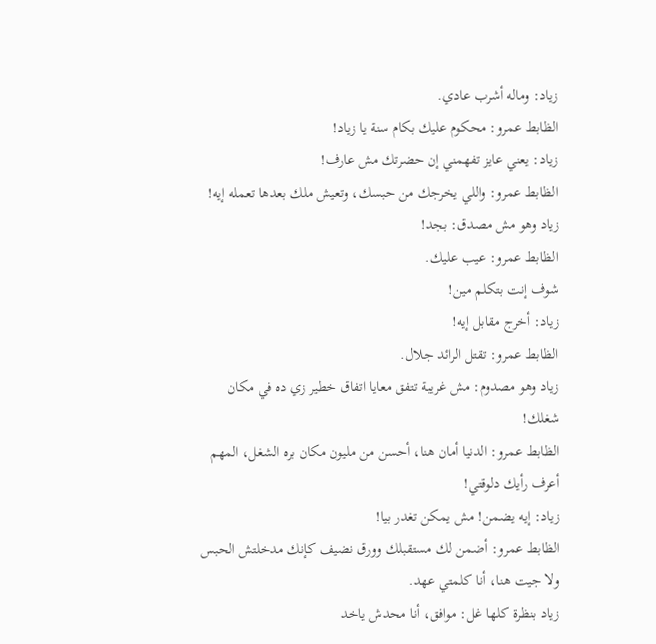زياد: وماله أشرب عادي.
الظابط عمرو: محكوم عليك بكام سنة يا زياد!
زياد: يعني عايز تفهمني إن حضرتك مش عارف!
الظابط عمرو: واللي يخرجك من حبسك، وتعيش ملك بعدها تعمله إيه!
زياد وهو مش مصدق: بجد!
الظابط عمرو: عيب عليك.
شوف إنت بتكلم مين!
زياد: أخرج مقابل إيه!
الظابط عمرو: تقتل الرائد جلال.
زياد وهو مصدوم: مش غريبة تتفق معايا اتفاق خطير زي ده في مكان شغلك!
الظابط عمرو: الدنيا أمان هنا، أحسن من مليون مكان بره الشغل، المهم أعرف رأيك دلوقتي!
زياد: إيه يضمن! مش يمكن تغدر بيا!
الظابط عمرو: أضمن لك مستقبلك وورق نضيف كإنك مدخلتش الحبس ولا جيت هنا، أنا كلمتي عهد.
زياد بنظرة كلها غل: موافق، أنا محدش ياخد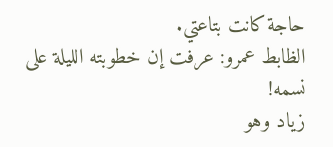حاجة كانت بتاعتي.
الظابط عمرو: عرفت إن خطوبته الليلة على نسمه!
زياد وهو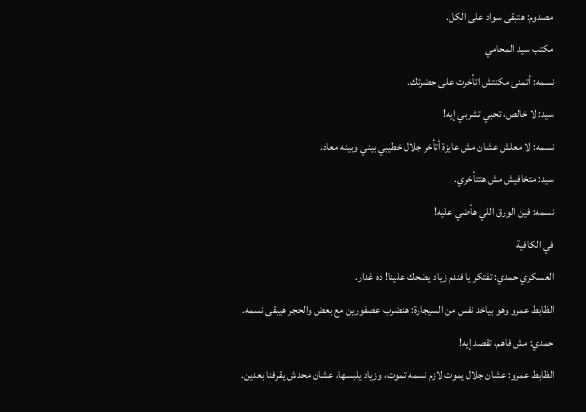مصدوم: هتبقى سواد على الكل.
مكتب سيد المحامي
نسمه: أتمنى مكنتش اتأخرت على حضرتك.
سيد: لا خالص، تحبي تشربي إيه!
نسمه: لا معلش عشان مش عايزة أتأخر جلال خطيبي بيني وبينه معاد.
سيد: متخافيش مش هتتأخري.
نسمه: فين الورق اللي هأضي عليه!
في الكافية
العسكري حمدي: تفتكر يا فندم زياد يضحك علينا! ده غدار.
الظابط عمرو وهو بياخد نفس من السيجارة: هنضرب عصفورين مع بعض والحجر هيبقى نسمه.
حمدي: مش فاهم، تقصد إيه!
الظابط عمرو: عشان جلال يموت لازم نسمه تموت، وزياد يلبسها، عشان محدش يقرفنا بعدين.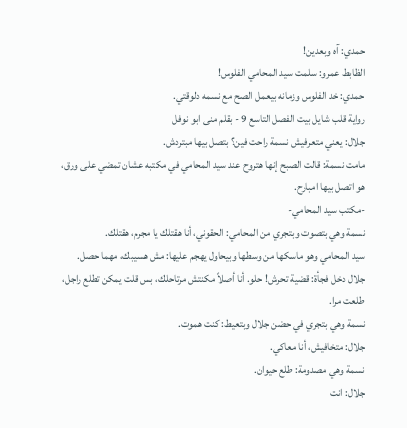حمدي: آه وبعدين!
الظابط عمرو: سلمت سيد المحامي الفلوس!
حمدي: خد الفلوس وزمانه بيعمل الصح مع نسمه دلوقتي.
رواية قلب شايل بيت الفصل التاسع 9 - بقلم منى ابو نوفل
جلال: يعني متعرفيش نسمة راحت فين؟ بتصل بيها مبتردش.
مامت نسمة: قالت الصبح إنها هتروح عند سيد المحامي في مكتبه عشان تمضي على ورق، هو اتصل بيها امبارح.
-مكتب سيد المحامي-
نسمة وهي بتصوت وبتجري من المحامي: الحقوني، أنا هقتلك يا مجرم، هقتلك.
سيد المحامي وهو ماسكها من وسطها وبيحاول يهجم عليها: مش هسيبك، مهما حصل.
جلال دخل فجأة: قضية تحرش! حلو. أنا أصلاً مكنتش مرتاحلك، بس قلت يمكن تطلع راجل، طلعت مرا.
نسمة وهي بتجري في حضن جلال وبتعيط: كنت هموت.
جلال: متخافيش، أنا معاكي.
نسمة وهي مصدومة: طلع حيوان.
جلال: انت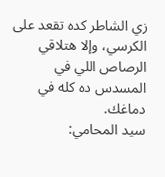زي الشاطر كده تقعد على الكرسي، وإلا هتلاقي الرصاص اللي في المسدس ده كله في دماغك.
سيد المحامي: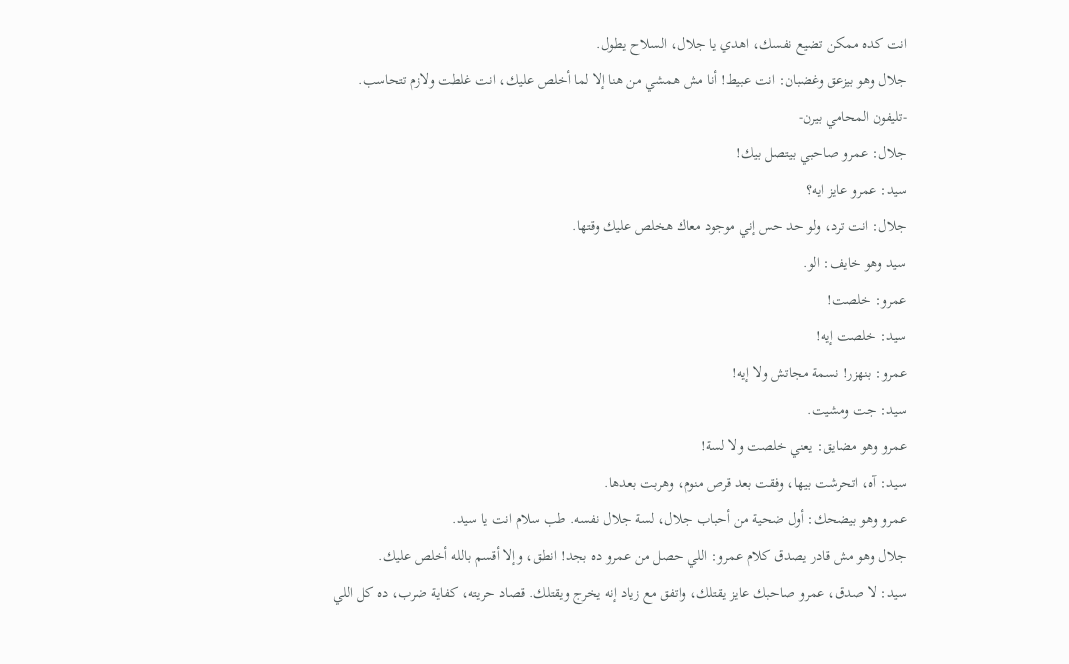انت كده ممكن تضيع نفسك، اهدي يا جلال، السلاح يطول.
جلال وهو بيزعق وغضبان: انت عبيط! أنا مش همشي من هنا إلا لما أخلص عليك، انت غلطت ولازم تتحاسب.
-تليفون المحامي بيرن-
جلال: عمرو صاحبي بيتصل بيك!
سيد: عمرو عايز ايه؟
جلال: انت ترد، ولو حد حس إني موجود معاك هخلص عليك وقتها.
سيد وهو خايف: الو.
عمرو: خلصت!
سيد: خلصت إيه!
عمرو: بنهزر! نسمة مجاتش ولا إيه!
سيد: جت ومشيت.
عمرو وهو مضايق: يعني خلصت ولا لسة!
سيد: آه، اتحرشت بيها، وفقت بعد قرص منوم، وهربت بعدها.
عمرو وهو بيضحك: أول ضحية من أحباب جلال، لسة جلال نفسه. طب سلام انت يا سيد.
جلال وهو مش قادر يصدق كلام عمرو: اللي حصل من عمرو ده بجد! انطق، وإلا أقسم بالله أخلص عليك.
سيد: لا صدق، عمرو صاحبك عايز يقتلك، واتفق مع زياد إنه يخرج ويقتلك. قصاد حريته، كفاية ضرب، ده كل اللي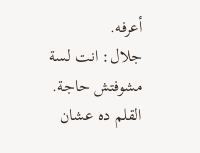أعرفه.
جلال: انت لسة مشوفتش حاجة. القلم ده عشان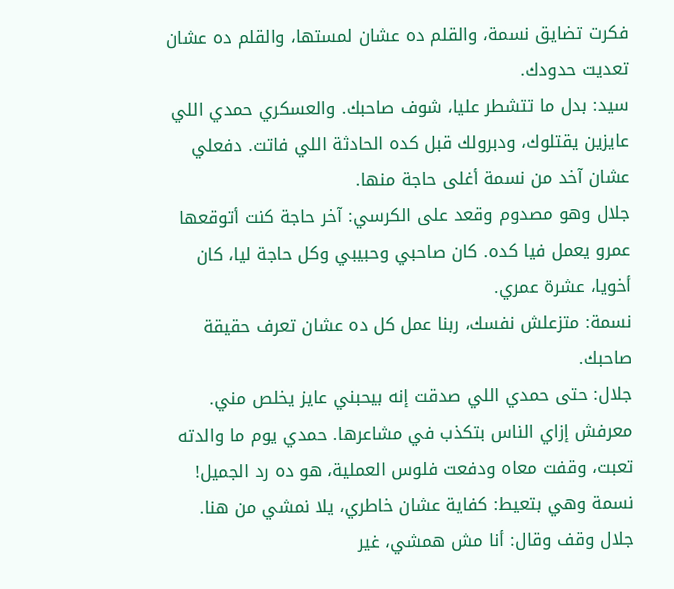فكرت تضايق نسمة، والقلم ده عشان لمستها، والقلم ده عشان تعديت حدودك.
سيد: بدل ما تتشطر عليا، شوف صاحبك. والعسكري حمدي اللي عايزين يقتلوك، ودبرولك قبل كده الحادثة اللي فاتت. دفعلي عشان آخد من نسمة أغلى حاجة منها.
جلال وهو مصدوم وقعد على الكرسي: آخر حاجة كنت أتوقعها عمرو يعمل فيا كده. كان صاحبي وحبيبي وكل حاجة ليا، كان أخويا، عشرة عمري.
نسمة: متزعلش نفسك، ربنا عمل كل ده عشان تعرف حقيقة صاحبك.
جلال: حتى حمدي اللي صدقت إنه بيحبني عايز يخلص مني. معرفش إزاي الناس بتكذب في مشاعرها. حمدي يوم ما والدته تعبت، وقفت معاه ودفعت فلوس العملية، هو ده رد الجميل!
نسمة وهي بتعيط: كفاية عشان خاطري، يلا نمشي من هنا.
جلال وقف وقال: أنا مش همشي، غير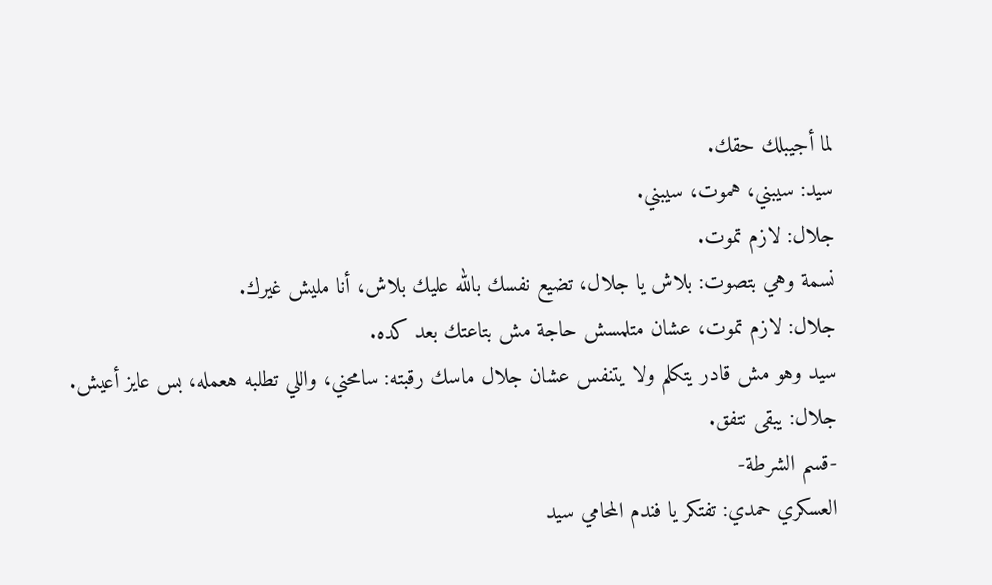لما أجيبلك حقك.
سيد: سيبني، هموت، سيبني.
جلال: لازم تموت.
نسمة وهي بتصوت: بلاش يا جلال، تضيع نفسك بالله عليك بلاش، أنا مليش غيرك.
جلال: لازم تموت، عشان متلمسش حاجة مش بتاعتك بعد كده.
سيد وهو مش قادر يتكلم ولا يتنفس عشان جلال ماسك رقبته: سامحني، واللي تطلبه هعمله، بس عايز أعيش.
جلال: يبقى نتفق.
-قسم الشرطة-
العسكري حمدي: تفتكر يا فندم المحامي سيد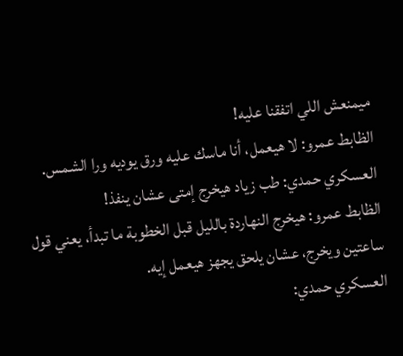ميمنعش اللي اتفقنا عليه!
الظابط عمرو: لا هيعمل، أنا ماسك عليه ورق يوديه ورا الشمس.
العسكري حمدي: طب زياد هيخرج إمتى عشان ينفذ!
الظابط عمرو: هيخرج النهاردة بالليل قبل الخطوبة ما تبدأ، يعني قول ساعتين ويخرج، عشان يلحق يجهز هيعمل إيه.
العسكري حمدي: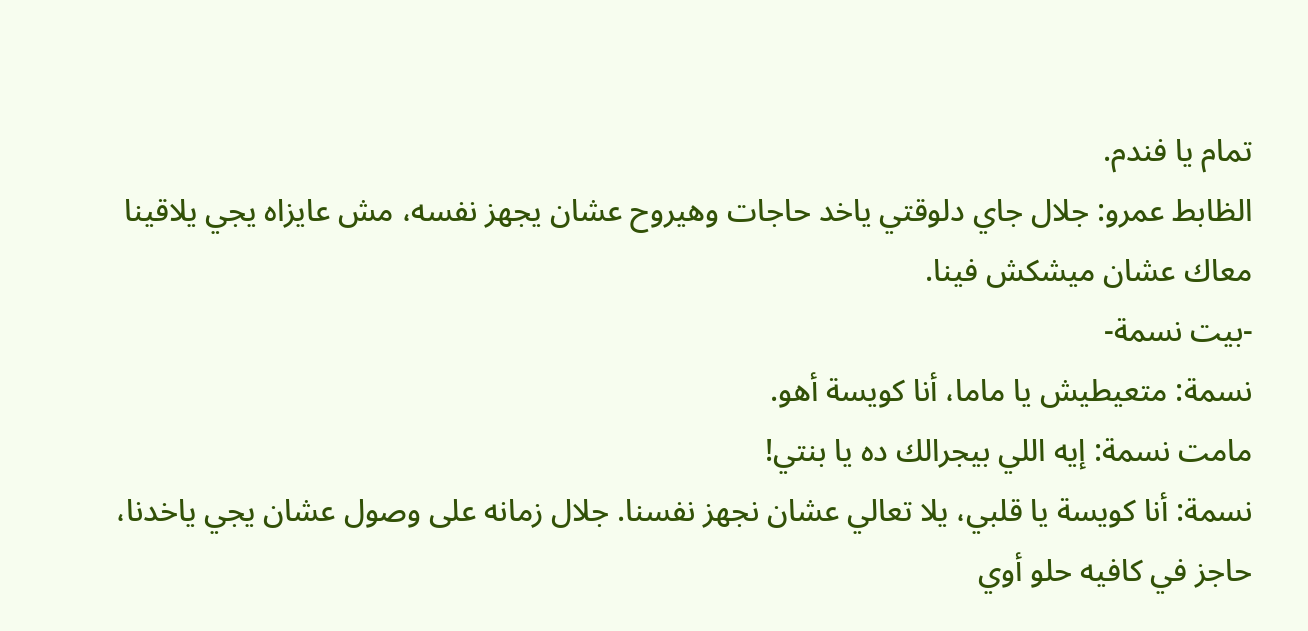تمام يا فندم.
الظابط عمرو: جلال جاي دلوقتي ياخد حاجات وهيروح عشان يجهز نفسه، مش عايزاه يجي يلاقينا معاك عشان ميشكش فينا.
-بيت نسمة-
نسمة: متعيطيش يا ماما، أنا كويسة أهو.
مامت نسمة: إيه اللي بيجرالك ده يا بنتي!
نسمة: أنا كويسة يا قلبي، يلا تعالي عشان نجهز نفسنا. جلال زمانه على وصول عشان يجي ياخدنا، حاجز في كافيه حلو أوي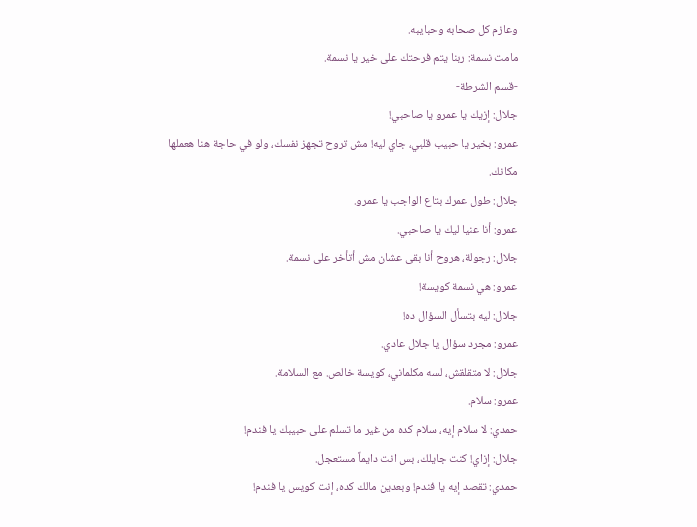وعازم كل صحابه وحبايبه.
مامت نسمة: ربنا يتم فرحتك على خير يا نسمة.
-قسم الشرطة-
جلال: إزيك يا عمرو يا صاحبي!
عمرو: بخير يا حبيب قلبي، جاي ليه! مش تروح تجهز نفسك، ولو في حاجة هنا هعملها مكانك.
جلال: طول عمرك بتاع الواجب يا عمرو.
عمرو: أنا عنيا ليك يا صاحبي.
جلال: رجولة، هروح أنا بقى عشان مش أتأخر على نسمة.
عمرو: هي نسمة كويسة!
جلال: ليه بتسأل السؤال ده!
عمرو: مجرد سؤال يا جلال عادي.
جلال: لا متقلقش، لسه مكلماني، كويسة خالص. مع السلامة.
عمرو: سلام.
حمدي: لا سلام إيه، سلام كده من غير ما تسلم على حبيبك يا فندم!
جلال: إزاي! كنت جايلك، بس انت دايماً مستعجل.
حمدي: تقصد إيه يا فندم! وبعدين مالك كده، إنت كويس يا فندم!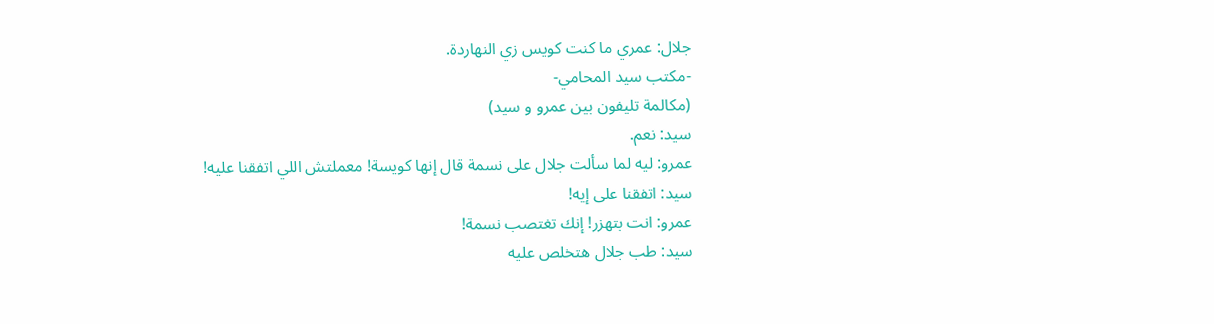جلال: عمري ما كنت كويس زي النهاردة.
-مكتب سيد المحامي-
(مكالمة تليفون بين عمرو و سيد)
سيد: نعم.
عمرو: ليه لما سألت جلال على نسمة قال إنها كويسة! معملتش اللي اتفقنا عليه!
سيد: اتفقنا على إيه!
عمرو: انت بتهزر! إنك تغتصب نسمة!
سيد: طب جلال هتخلص عليه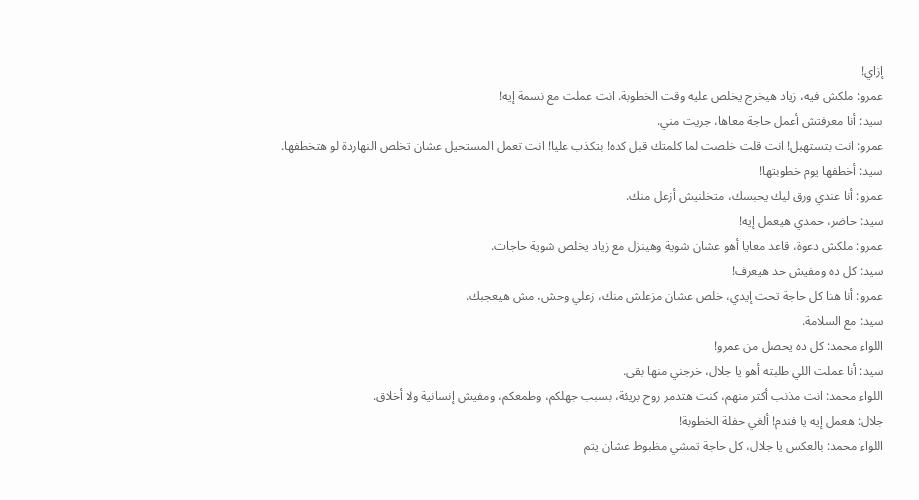إزاي!
عمرو: ملكش فيه، زياد هيخرج يخلص عليه وقت الخطوبة. انت عملت مع نسمة إيه!
سيد: أنا معرفتش أعمل حاجة معاها، جريت مني.
عمرو: انت بتستهبل! انت قلت خلصت لما كلمتك قبل كده! بتكذب عليا! انت تعمل المستحيل عشان تخلص النهاردة لو هتخطفها.
سيد: أخطفها يوم خطوبتها!
عمرو: أنا عندي ورق ليك يحبسك، متخلنيش أزعل منك.
سيد: حاضر، حمدي هيعمل إيه!
عمرو: ملكش دعوة، قاعد معايا أهو عشان شوية وهينزل مع زياد يخلص شوية حاجات.
سيد: كل ده ومفيش حد هيعرف!
عمرو: أنا هنا كل حاجة تحت إيدي، خلص عشان مزعلش منك، زعلي وحش، مش هيعجبك.
سيد: مع السلامة.
اللواء محمد: كل ده يحصل من عمرو!
سيد: أنا عملت اللي طلبته أهو يا جلال، خرجني منها بقى.
اللواء محمد: انت مذنب أكتر منهم، كنت هتدمر روح بريئة، بسبب جهلكم، وطمعكم، ومفيش إنسانية ولا أخلاق.
جلال: هعمل إيه يا فندم! ألغي حفلة الخطوبة!
اللواء محمد: بالعكس يا جلال، كل حاجة تمشي مظبوط عشان يتم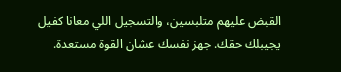القبض عليهم متلبسين، والتسجيل اللي معانا كفيل يجيبلك حقك. جهز نفسك عشان القوة مستعدة.